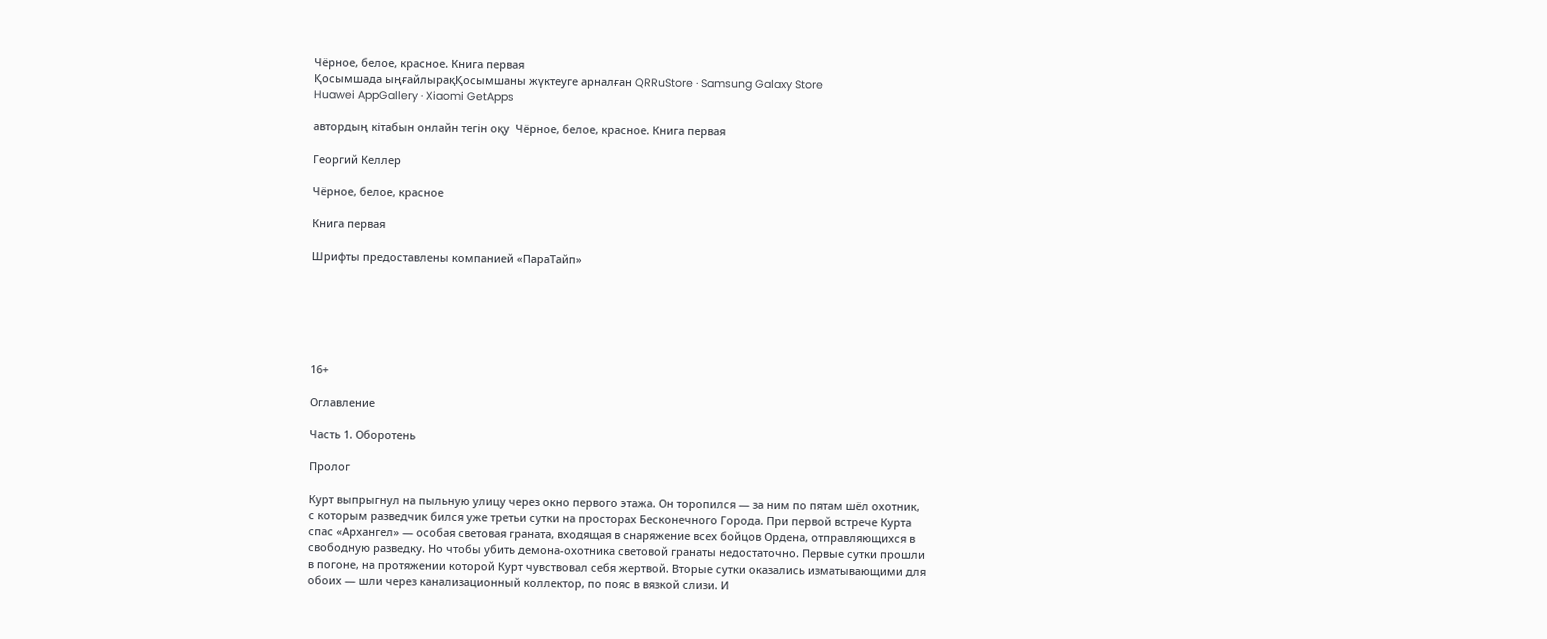Чёрное, белое, красное. Книга первая
Қосымшада ыңғайлырақҚосымшаны жүктеуге арналған QRRuStore · Samsung Galaxy Store
Huawei AppGallery · Xiaomi GetApps

автордың кітабын онлайн тегін оқу  Чёрное, белое, красное. Книга первая

Георгий Келлер

Чёрное, белое, красное

Книга первая

Шрифты предоставлены компанией «ПараТайп»






16+

Оглавление

Часть 1. Оборотень

Пролог

Курт выпрыгнул на пыльную улицу через окно первого этажа. Он торопился — за ним по пятам шёл охотник, с которым разведчик бился уже третьи сутки на просторах Бесконечного Города. При первой встрече Курта спас «Архангел» — особая световая граната, входящая в снаряжение всех бойцов Ордена, отправляющихся в свободную разведку. Но чтобы убить демона-охотника световой гранаты недостаточно. Первые сутки прошли в погоне, на протяжении которой Курт чувствовал себя жертвой. Вторые сутки оказались изматывающими для обоих — шли через канализационный коллектор, по пояс в вязкой слизи. И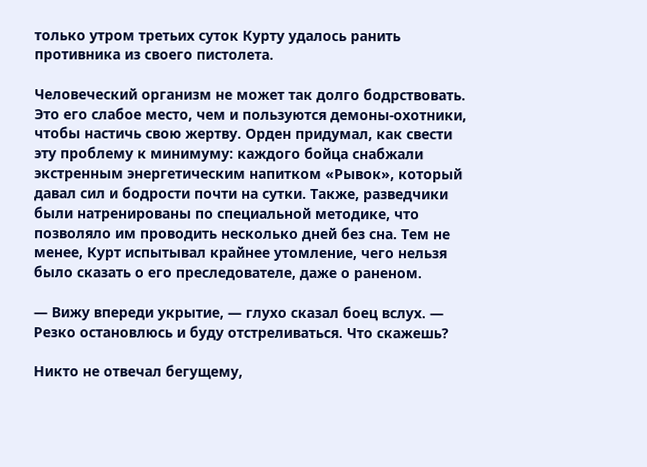только утром третьих суток Курту удалось ранить противника из своего пистолета.

Человеческий организм не может так долго бодрствовать. Это его слабое место, чем и пользуются демоны-охотники, чтобы настичь свою жертву. Орден придумал, как свести эту проблему к минимуму: каждого бойца снабжали экстренным энергетическим напитком «Рывок», который давал сил и бодрости почти на сутки. Также, разведчики были натренированы по специальной методике, что позволяло им проводить несколько дней без сна. Тем не менее, Курт испытывал крайнее утомление, чего нельзя было сказать о его преследователе, даже о раненом.

— Вижу впереди укрытие, — глухо сказал боец вслух. — Резко остановлюсь и буду отстреливаться. Что скажешь?

Никто не отвечал бегущему,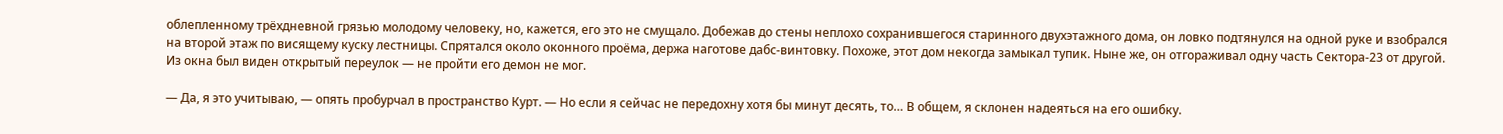облепленному трёхдневной грязью молодому человеку, но, кажется, его это не смущало. Добежав до стены неплохо сохранившегося старинного двухэтажного дома, он ловко подтянулся на одной руке и взобрался на второй этаж по висящему куску лестницы. Спрятался около оконного проёма, держа наготове дабс-винтовку. Похоже, этот дом некогда замыкал тупик. Ныне же, он отгораживал одну часть Сектора-23 от другой. Из окна был виден открытый переулок — не пройти его демон не мог.

— Да, я это учитываю, — опять пробурчал в пространство Курт. — Но если я сейчас не передохну хотя бы минут десять, то… В общем, я склонен надеяться на его ошибку.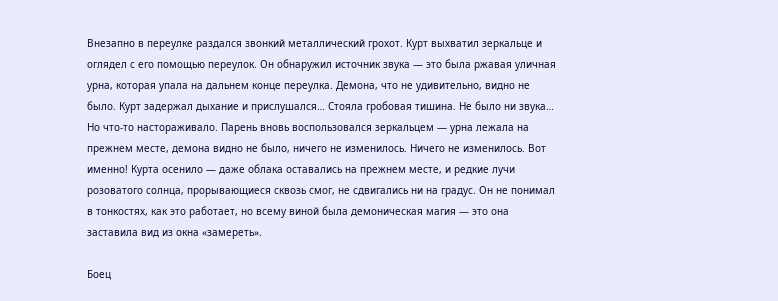Внезапно в переулке раздался звонкий металлический грохот. Курт выхватил зеркальце и оглядел с его помощью переулок. Он обнаружил источник звука — это была ржавая уличная урна, которая упала на дальнем конце переулка. Демона, что не удивительно, видно не было. Курт задержал дыхание и прислушался… Стояла гробовая тишина. Не было ни звука… Но что-то настораживало. Парень вновь воспользовался зеркальцем — урна лежала на прежнем месте, демона видно не было, ничего не изменилось. Ничего не изменилось. Вот именно! Курта осенило — даже облака оставались на прежнем месте, и редкие лучи розоватого солнца, прорывающиеся сквозь смог, не сдвигались ни на градус. Он не понимал в тонкостях, как это работает, но всему виной была демоническая магия — это она заставила вид из окна «замереть».

Боец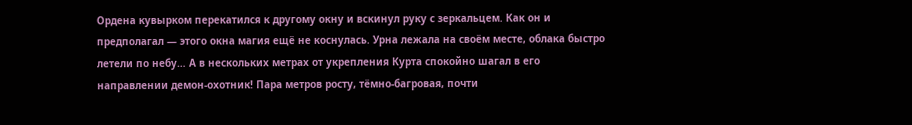Ордена кувырком перекатился к другому окну и вскинул руку с зеркальцем. Как он и предполагал — этого окна магия ещё не коснулась. Урна лежала на своём месте, облака быстро летели по небу… А в нескольких метрах от укрепления Курта спокойно шагал в его направлении демон-охотник! Пара метров росту, тёмно-багровая, почти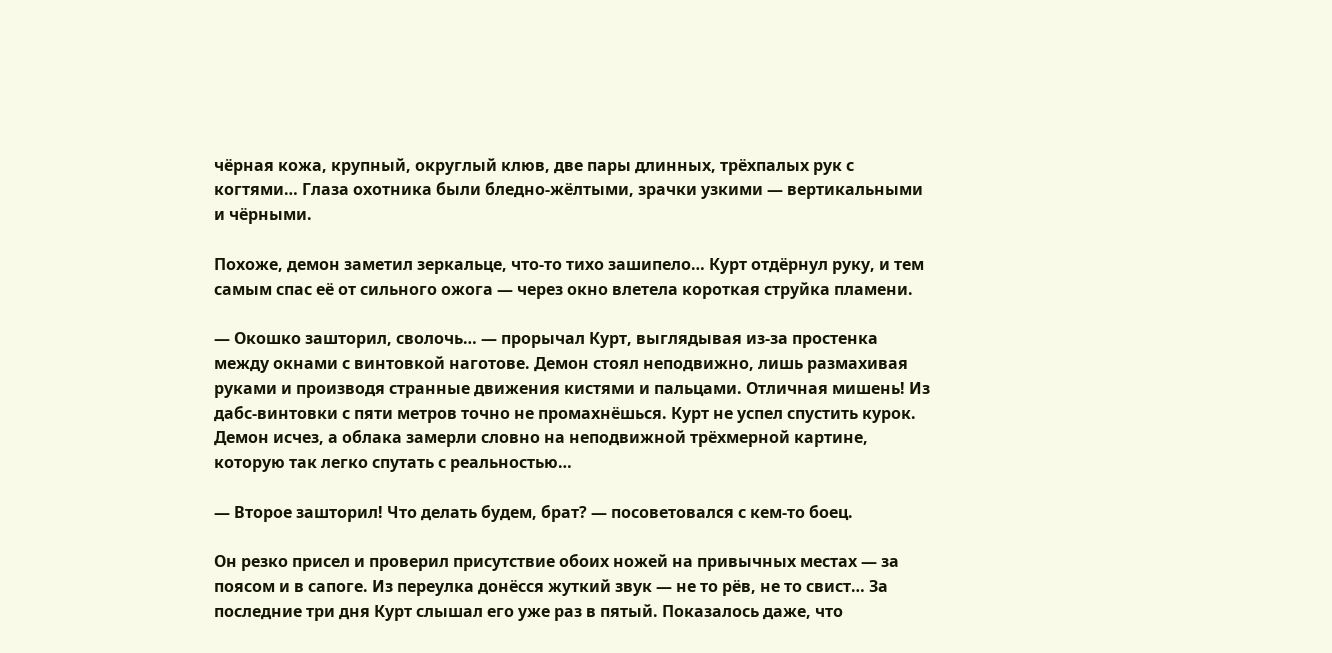чёрная кожа, крупный, округлый клюв, две пары длинных, трёхпалых рук с когтями… Глаза охотника были бледно-жёлтыми, зрачки узкими — вертикальными и чёрными.

Похоже, демон заметил зеркальце, что-то тихо зашипело… Курт отдёрнул руку, и тем самым спас её от сильного ожога — через окно влетела короткая струйка пламени.

— Окошко зашторил, сволочь… — прорычал Курт, выглядывая из-за простенка между окнами с винтовкой наготове. Демон стоял неподвижно, лишь размахивая руками и производя странные движения кистями и пальцами. Отличная мишень! Из дабс-винтовки с пяти метров точно не промахнёшься. Курт не успел спустить курок. Демон исчез, а облака замерли словно на неподвижной трёхмерной картине, которую так легко спутать с реальностью…

— Второе зашторил! Что делать будем, брат? — посоветовался с кем-то боец.

Он резко присел и проверил присутствие обоих ножей на привычных местах — за поясом и в сапоге. Из переулка донёсся жуткий звук — не то рёв, не то свист… За последние три дня Курт слышал его уже раз в пятый. Показалось даже, что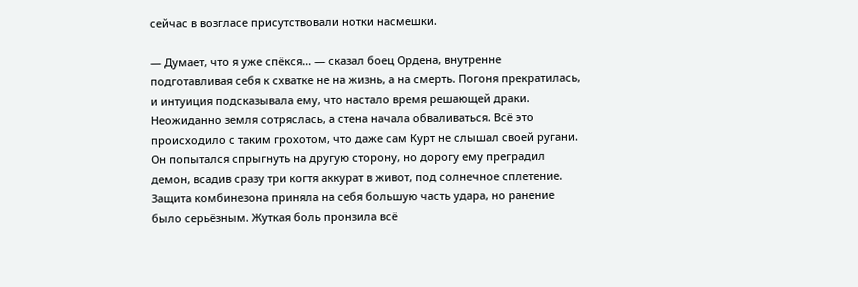сейчас в возгласе присутствовали нотки насмешки.

— Думает, что я уже спёкся… — сказал боец Ордена, внутренне подготавливая себя к схватке не на жизнь, а на смерть. Погоня прекратилась, и интуиция подсказывала ему, что настало время решающей драки. Неожиданно земля сотряслась, а стена начала обваливаться. Всё это происходило с таким грохотом, что даже сам Курт не слышал своей ругани. Он попытался спрыгнуть на другую сторону, но дорогу ему преградил демон, всадив сразу три когтя аккурат в живот, под солнечное сплетение. Защита комбинезона приняла на себя большую часть удара, но ранение было серьёзным. Жуткая боль пронзила всё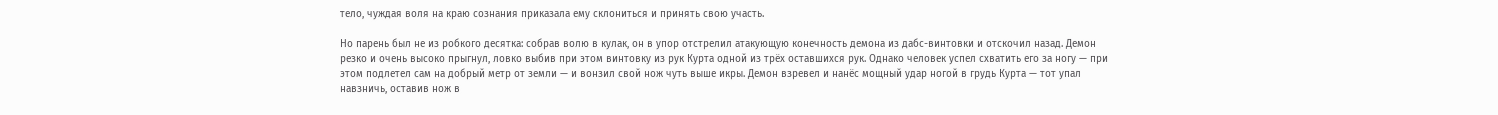тело, чуждая воля на краю сознания приказала ему склониться и принять свою участь.

Но парень был не из робкого десятка: собрав волю в кулак, он в упор отстрелил атакующую конечность демона из дабс-винтовки и отскочил назад. Демон резко и очень высоко прыгнул, ловко выбив при этом винтовку из рук Курта одной из трёх оставшихся рук. Однако человек успел схватить его за ногу — при этом подлетел сам на добрый метр от земли — и вонзил свой нож чуть выше икры. Демон взревел и нанёс мощный удар ногой в грудь Курта — тот упал навзничь, оставив нож в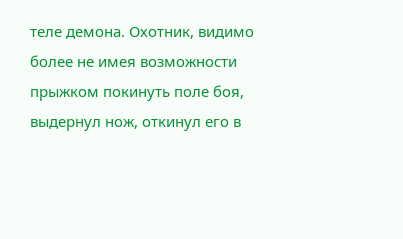теле демона. Охотник, видимо более не имея возможности прыжком покинуть поле боя, выдернул нож, откинул его в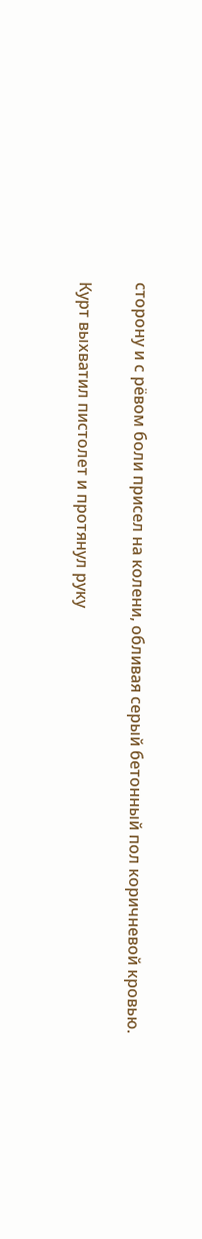сторону и с рёвом боли присел на колени, обливая серый бетонный пол коричневой кровью.

Курт выхватил пистолет и протянул руку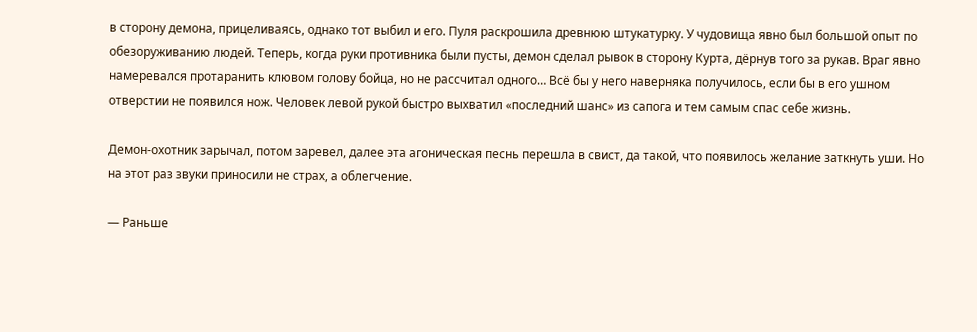в сторону демона, прицеливаясь, однако тот выбил и его. Пуля раскрошила древнюю штукатурку. У чудовища явно был большой опыт по обезоруживанию людей. Теперь, когда руки противника были пусты, демон сделал рывок в сторону Курта, дёрнув того за рукав. Враг явно намеревался протаранить клювом голову бойца, но не рассчитал одного… Всё бы у него наверняка получилось, если бы в его ушном отверстии не появился нож. Человек левой рукой быстро выхватил «последний шанс» из сапога и тем самым спас себе жизнь.

Демон-охотник зарычал, потом заревел, далее эта агоническая песнь перешла в свист, да такой, что появилось желание заткнуть уши. Но на этот раз звуки приносили не страх, а облегчение.

— Раньше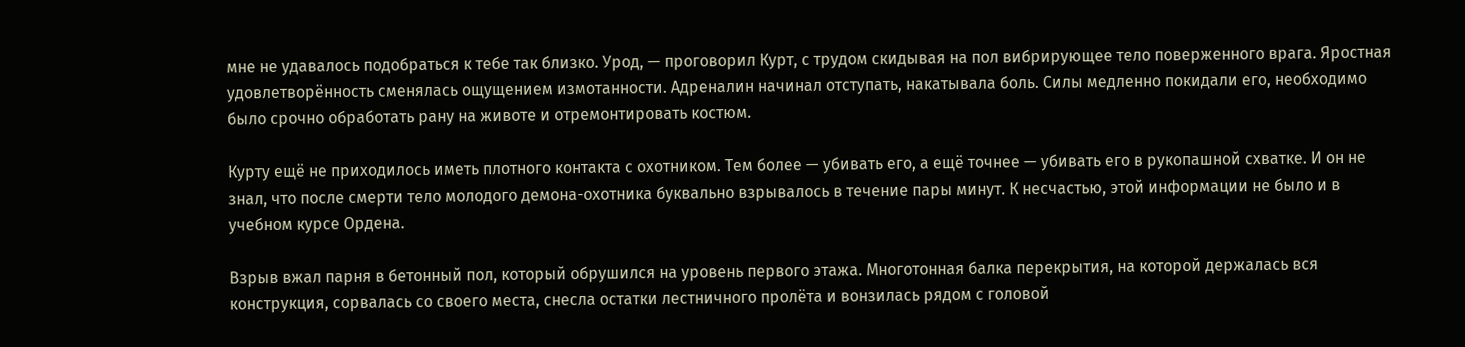мне не удавалось подобраться к тебе так близко. Урод, — проговорил Курт, с трудом скидывая на пол вибрирующее тело поверженного врага. Яростная удовлетворённость сменялась ощущением измотанности. Адреналин начинал отступать, накатывала боль. Силы медленно покидали его, необходимо было срочно обработать рану на животе и отремонтировать костюм.

Курту ещё не приходилось иметь плотного контакта с охотником. Тем более — убивать его, а ещё точнее — убивать его в рукопашной схватке. И он не знал, что после смерти тело молодого демона-охотника буквально взрывалось в течение пары минут. К несчастью, этой информации не было и в учебном курсе Ордена.

Взрыв вжал парня в бетонный пол, который обрушился на уровень первого этажа. Многотонная балка перекрытия, на которой держалась вся конструкция, сорвалась со своего места, снесла остатки лестничного пролёта и вонзилась рядом с головой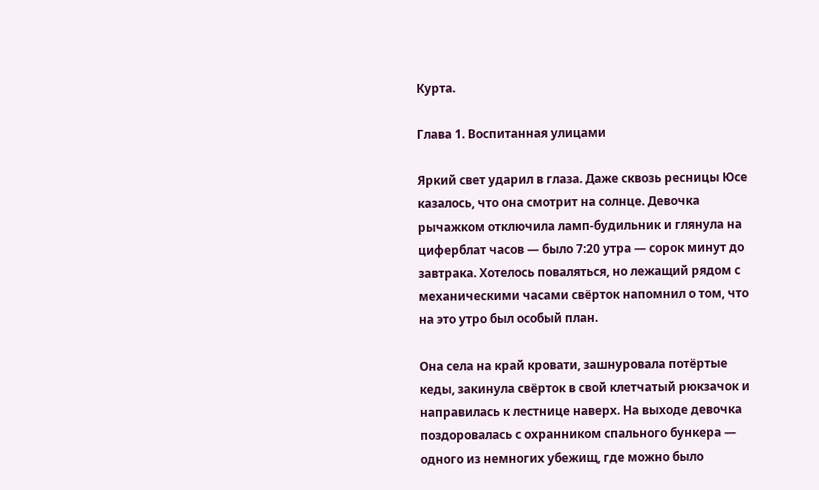Курта.

Глава 1. Воспитанная улицами

Яркий свет ударил в глаза. Даже сквозь ресницы Юсе казалось, что она смотрит на солнце. Девочка рычажком отключила ламп-будильник и глянула на циферблат часов — было 7:20 утра — сорок минут до завтрака. Хотелось поваляться, но лежащий рядом с механическими часами свёрток напомнил о том, что на это утро был особый план.

Она села на край кровати, зашнуровала потёртые кеды, закинула свёрток в свой клетчатый рюкзачок и направилась к лестнице наверх. На выходе девочка поздоровалась с охранником спального бункера — одного из немногих убежищ, где можно было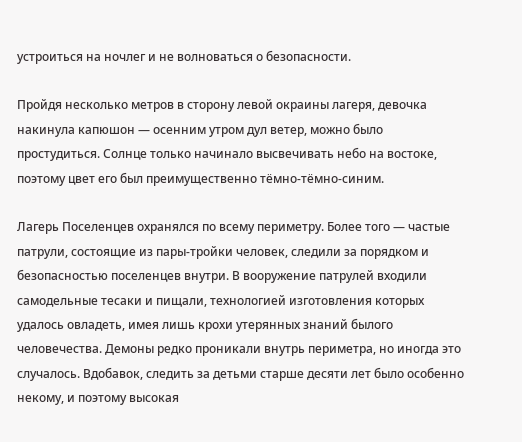устроиться на ночлег и не волноваться о безопасности.

Пройдя несколько метров в сторону левой окраины лагеря, девочка накинула капюшон — осенним утром дул ветер, можно было простудиться. Солнце только начинало высвечивать небо на востоке, поэтому цвет его был преимущественно тёмно-тёмно-синим.

Лагерь Поселенцев охранялся по всему периметру. Более того — частые патрули, состоящие из пары-тройки человек, следили за порядком и безопасностью поселенцев внутри. В вооружение патрулей входили самодельные тесаки и пищали, технологией изготовления которых удалось овладеть, имея лишь крохи утерянных знаний былого человечества. Демоны редко проникали внутрь периметра, но иногда это случалось. Вдобавок, следить за детьми старше десяти лет было особенно некому, и поэтому высокая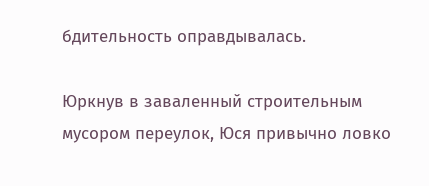бдительность оправдывалась.

Юркнув в заваленный строительным мусором переулок, Юся привычно ловко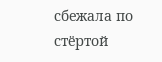сбежала по стёртой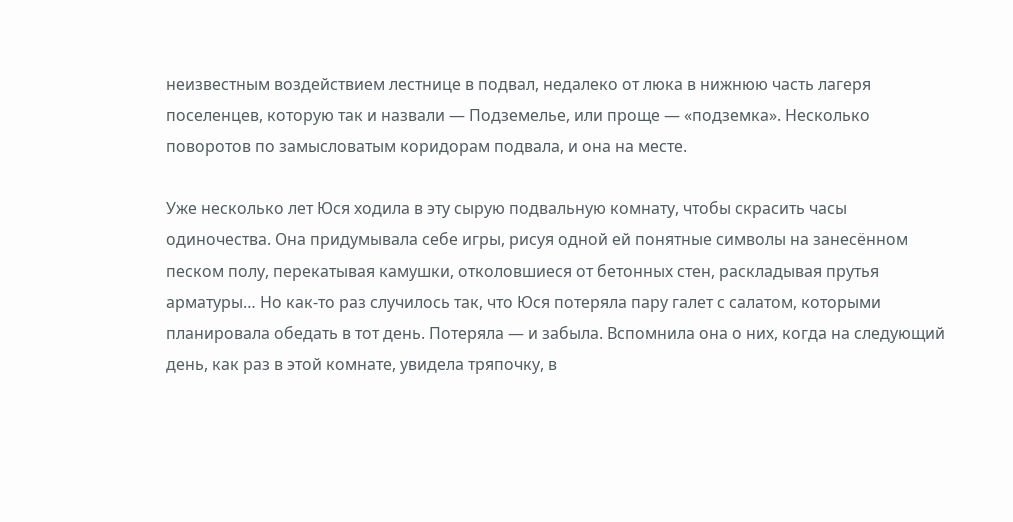неизвестным воздействием лестнице в подвал, недалеко от люка в нижнюю часть лагеря поселенцев, которую так и назвали — Подземелье, или проще — «подземка». Несколько поворотов по замысловатым коридорам подвала, и она на месте.

Уже несколько лет Юся ходила в эту сырую подвальную комнату, чтобы скрасить часы одиночества. Она придумывала себе игры, рисуя одной ей понятные символы на занесённом песком полу, перекатывая камушки, отколовшиеся от бетонных стен, раскладывая прутья арматуры… Но как-то раз случилось так, что Юся потеряла пару галет с салатом, которыми планировала обедать в тот день. Потеряла — и забыла. Вспомнила она о них, когда на следующий день, как раз в этой комнате, увидела тряпочку, в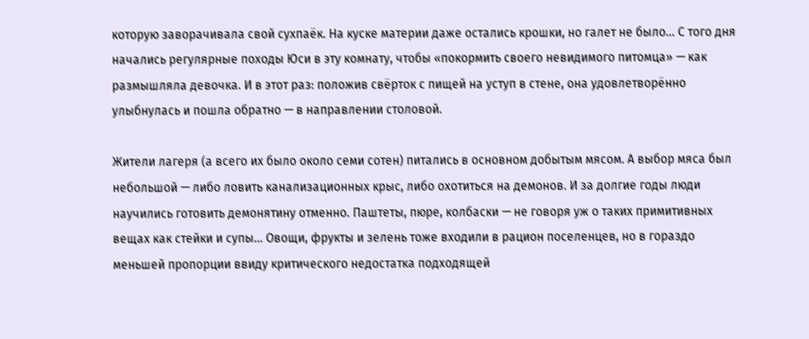которую заворачивала свой сухпаёк. На куске материи даже остались крошки, но галет не было… С того дня начались регулярные походы Юси в эту комнату, чтобы «покормить своего невидимого питомца» — как размышляла девочка. И в этот раз: положив свёрток с пищей на уступ в стене, она удовлетворённо улыбнулась и пошла обратно — в направлении столовой.

Жители лагеря (а всего их было около семи сотен) питались в основном добытым мясом. А выбор мяса был небольшой — либо ловить канализационных крыс, либо охотиться на демонов. И за долгие годы люди научились готовить демонятину отменно. Паштеты, пюре, колбаски — не говоря уж о таких примитивных вещах как стейки и супы… Овощи, фрукты и зелень тоже входили в рацион поселенцев, но в гораздо меньшей пропорции ввиду критического недостатка подходящей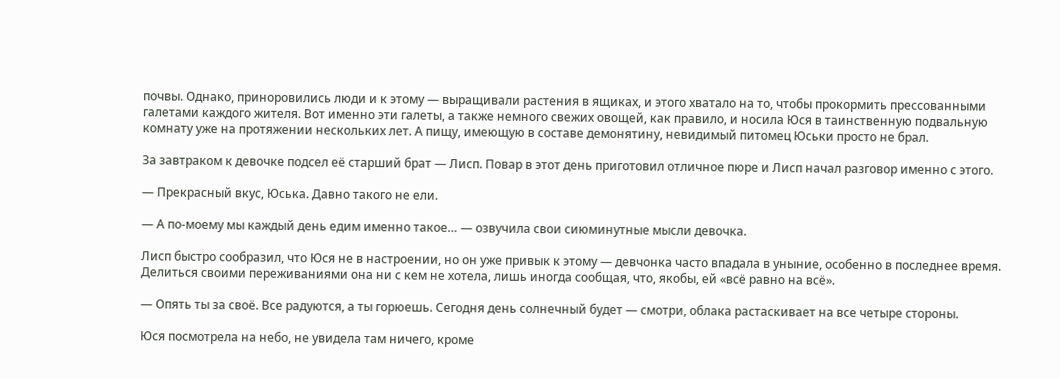почвы. Однако, приноровились люди и к этому — выращивали растения в ящиках, и этого хватало на то, чтобы прокормить прессованными галетами каждого жителя. Вот именно эти галеты, а также немного свежих овощей, как правило, и носила Юся в таинственную подвальную комнату уже на протяжении нескольких лет. А пищу, имеющую в составе демонятину, невидимый питомец Юськи просто не брал.

За завтраком к девочке подсел её старший брат — Лисп. Повар в этот день приготовил отличное пюре и Лисп начал разговор именно с этого.

— Прекрасный вкус, Юська. Давно такого не ели.

— А по-моему мы каждый день едим именно такое… — озвучила свои сиюминутные мысли девочка.

Лисп быстро сообразил, что Юся не в настроении, но он уже привык к этому — девчонка часто впадала в уныние, особенно в последнее время. Делиться своими переживаниями она ни с кем не хотела, лишь иногда сообщая, что, якобы, ей «всё равно на всё».

— Опять ты за своё. Все радуются, а ты горюешь. Сегодня день солнечный будет — смотри, облака растаскивает на все четыре стороны.

Юся посмотрела на небо, не увидела там ничего, кроме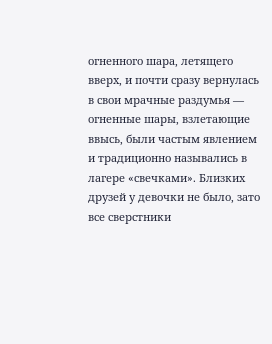огненного шара, летящего вверх, и почти сразу вернулась в свои мрачные раздумья — огненные шары, взлетающие ввысь, были частым явлением и традиционно назывались в лагере «свечками». Близких друзей у девочки не было, зато все сверстники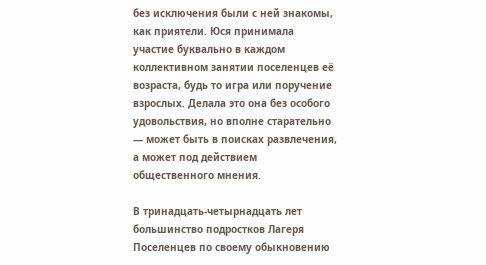без исключения были с ней знакомы, как приятели. Юся принимала участие буквально в каждом коллективном занятии поселенцев её возраста, будь то игра или поручение взрослых. Делала это она без особого удовольствия, но вполне старательно — может быть в поисках развлечения, а может под действием общественного мнения.

В тринадцать-четырнадцать лет большинство подростков Лагеря Поселенцев по своему обыкновению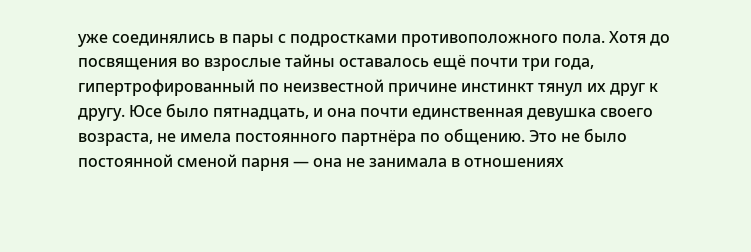уже соединялись в пары с подростками противоположного пола. Хотя до посвящения во взрослые тайны оставалось ещё почти три года, гипертрофированный по неизвестной причине инстинкт тянул их друг к другу. Юсе было пятнадцать, и она почти единственная девушка своего возраста, не имела постоянного партнёра по общению. Это не было постоянной сменой парня — она не занимала в отношениях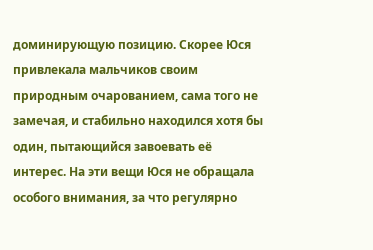доминирующую позицию. Скорее Юся привлекала мальчиков своим природным очарованием, сама того не замечая, и стабильно находился хотя бы один, пытающийся завоевать её интерес. На эти вещи Юся не обращала особого внимания, за что регулярно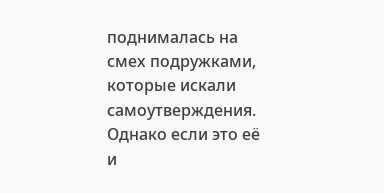поднималась на смех подружками, которые искали самоутверждения. Однако если это её и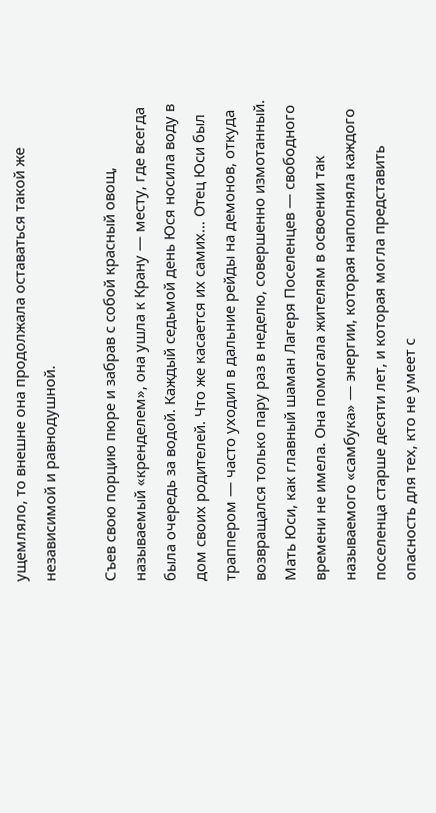ущемляло, то внешне она продолжала оставаться такой же независимой и равнодушной.

Съев свою порцию пюре и забрав с собой красный овощ, называемый «кренделем», она ушла к Крану — месту, где всегда была очередь за водой. Каждый седьмой день Юся носила воду в дом своих родителей. Что же касается их самих… Отец Юси был траппером — часто уходил в дальние рейды на демонов, откуда возвращался только пару раз в неделю, совершенно измотанный. Мать Юси, как главный шаман Лагеря Поселенцев — свободного времени не имела. Она помогала жителям в освоении так называемого «самбука» — энергии, которая наполняла каждого поселенца старше десяти лет, и которая могла представить опасность для тех, кто не умеет с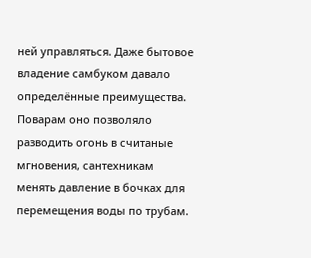ней управляться. Даже бытовое владение самбуком давало определённые преимущества. Поварам оно позволяло разводить огонь в считаные мгновения, сантехникам менять давление в бочках для перемещения воды по трубам.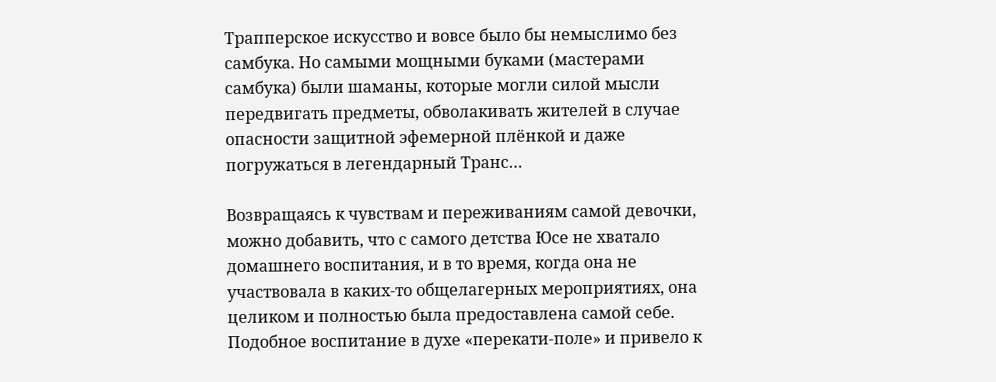Трапперское искусство и вовсе было бы немыслимо без самбука. Но самыми мощными буками (мастерами самбука) были шаманы, которые могли силой мысли передвигать предметы, обволакивать жителей в случае опасности защитной эфемерной плёнкой и даже погружаться в легендарный Транс…

Возвращаясь к чувствам и переживаниям самой девочки, можно добавить, что с самого детства Юсе не хватало домашнего воспитания, и в то время, когда она не участвовала в каких-то общелагерных мероприятиях, она целиком и полностью была предоставлена самой себе. Подобное воспитание в духе «перекати-поле» и привело к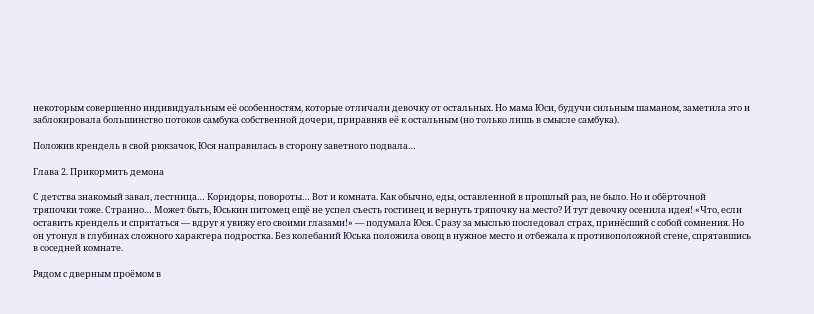некоторым совершенно индивидуальным её особенностям, которые отличали девочку от остальных. Но мама Юси, будучи сильным шаманом, заметила это и заблокировала большинство потоков самбука собственной дочери, приравняв её к остальным (но только лишь в смысле самбука).

Положив крендель в свой рюкзачок, Юся направилась в сторону заветного подвала…

Глава 2. Прикормить демона

С детства знакомый завал, лестница… Коридоры, повороты… Вот и комната. Как обычно, еды, оставленной в прошлый раз, не было. Но и обёрточной тряпочки тоже. Странно… Может быть, Юськин питомец ещё не успел съесть гостинец и вернуть тряпочку на место? И тут девочку осенила идея! «Что, если оставить крендель и спрятаться — вдруг я увижу его своими глазами!» — подумала Юся. Сразу за мыслью последовал страх, принёсший с собой сомнения. Но он утонул в глубинах сложного характера подростка. Без колебаний Юська положила овощ в нужное место и отбежала к противоположной стене, спрятавшись в соседней комнате.

Рядом с дверным проёмом в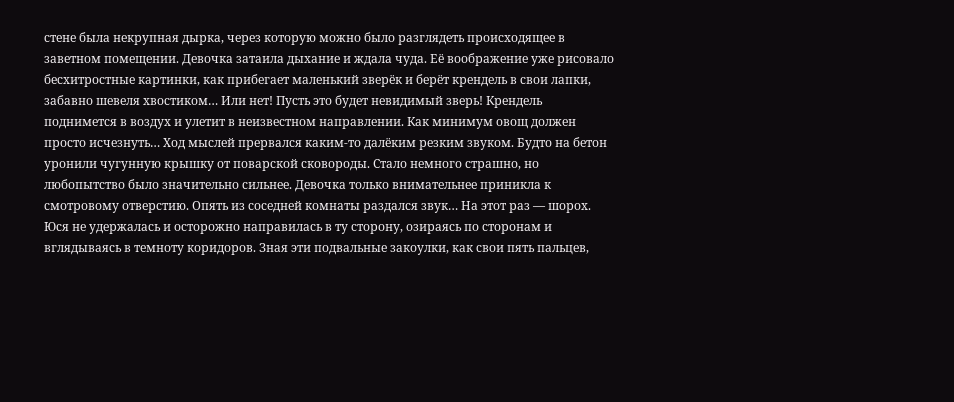стене была некрупная дырка, через которую можно было разглядеть происходящее в заветном помещении. Девочка затаила дыхание и ждала чуда. Её воображение уже рисовало бесхитростные картинки, как прибегает маленький зверёк и берёт крендель в свои лапки, забавно шевеля хвостиком… Или нет! Пусть это будет невидимый зверь! Крендель поднимется в воздух и улетит в неизвестном направлении. Как минимум овощ должен просто исчезнуть… Ход мыслей прервался каким-то далёким резким звуком. Будто на бетон уронили чугунную крышку от поварской сковороды. Стало немного страшно, но любопытство было значительно сильнее. Девочка только внимательнее приникла к смотровому отверстию. Опять из соседней комнаты раздался звук… На этот раз — шорох. Юся не удержалась и осторожно направилась в ту сторону, озираясь по сторонам и вглядываясь в темноту коридоров. Зная эти подвальные закоулки, как свои пять пальцев,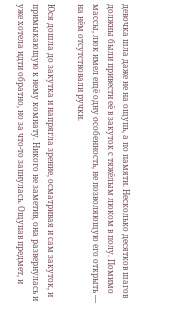девочка шла даже не на ощупь, а по памяти. Несколько десятков шагов должны были привести её в закуток с тяжёлым люком в полу. Помимо массы, люк имел ещё одну особенность, не позволяющую его открыть — на нём отсутствовали ручки.

Юся дошла до закутка и напрягла зрение, осматривая и сам закуток, и примыкающую к нему комнату. Никого не заметив, она развернулась и уже хотела идти обратно, но за что-то запнулась. Ощупав предмет, и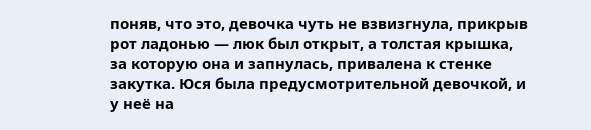поняв, что это, девочка чуть не взвизгнула, прикрыв рот ладонью — люк был открыт, а толстая крышка, за которую она и запнулась, привалена к стенке закутка. Юся была предусмотрительной девочкой, и у неё на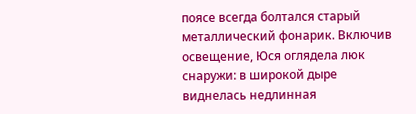поясе всегда болтался старый металлический фонарик. Включив освещение, Юся оглядела люк снаружи: в широкой дыре виднелась недлинная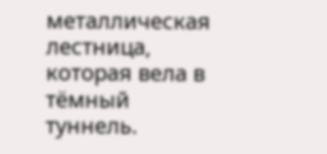металлическая лестница, которая вела в тёмный туннель.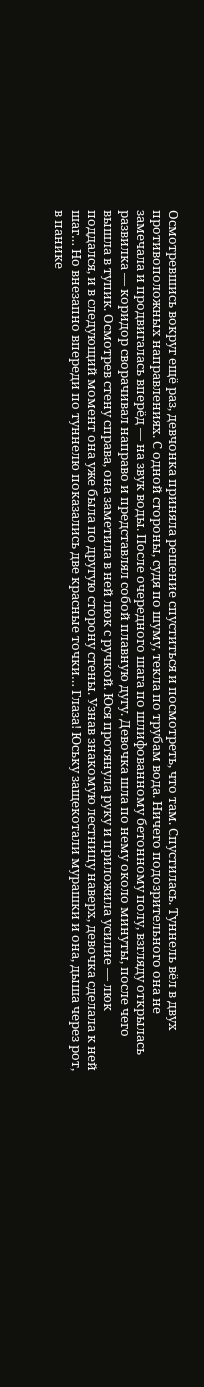Осмотревшись вокруг ещё раз, девчонка приняла решение спуститься и посмотреть, что там. Спустилась. Туннель вёл в двух противоположных направлениях. С одной стороны, судя по шуму, текла по трубам вода. Ничего подозрительного она не замечала и продвигалась вперёд — на звук воды. После очередного шага по шлифованному бетонному полу, взгляду открылась развилка — коридор сворачивал направо и представлял собой плавную дугу. Девочка шла по нему около минуты, после чего вышла в тупик. Осмотрев стену справа, она заметила в ней люк с ручкой. Юся протянула руку и приложила усилие — люк поддался, и в следующий момент она уже была по другую сторону стены. Узнав знакомую лестницу наверх, девочка сделала к ней шаг… Но внезапно впереди по туннелю показались две красные точки… Глаза! Юську защекотали мурашки и она, дыша через рот, в панике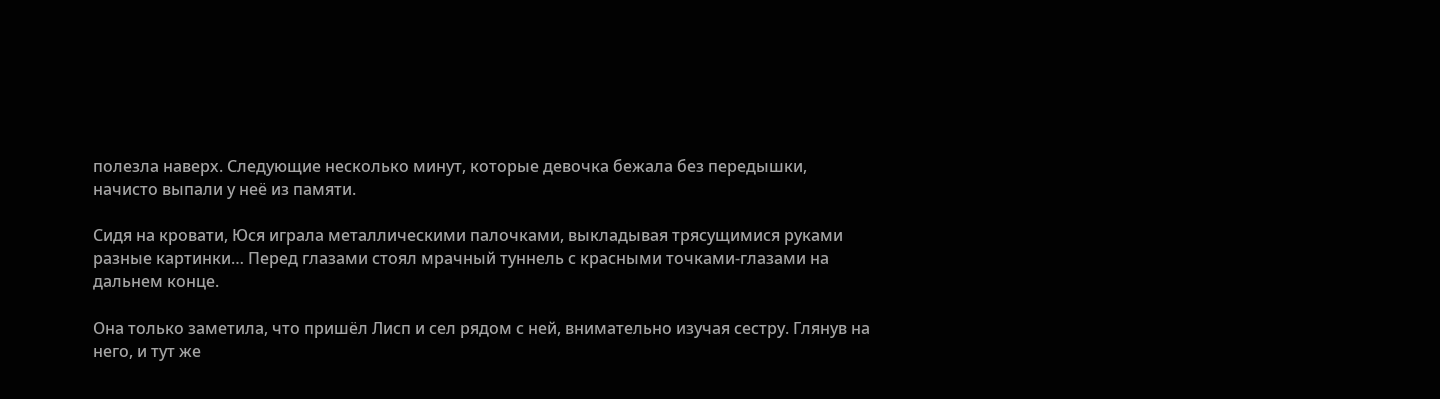полезла наверх. Следующие несколько минут, которые девочка бежала без передышки, начисто выпали у неё из памяти.

Сидя на кровати, Юся играла металлическими палочками, выкладывая трясущимися руками разные картинки… Перед глазами стоял мрачный туннель с красными точками-глазами на дальнем конце.

Она только заметила, что пришёл Лисп и сел рядом с ней, внимательно изучая сестру. Глянув на него, и тут же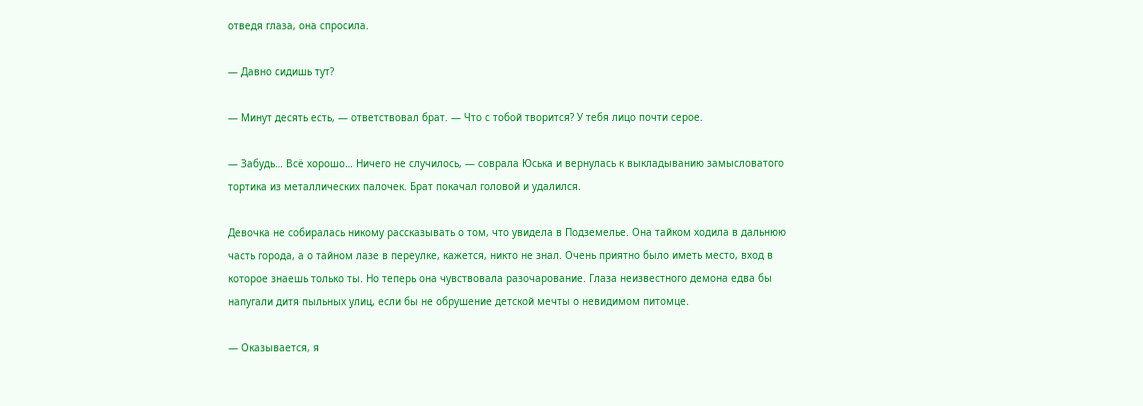отведя глаза, она спросила.

— Давно сидишь тут?

— Минут десять есть, — ответствовал брат. — Что с тобой творится? У тебя лицо почти серое.

— Забудь… Всё хорошо… Ничего не случилось, — соврала Юська и вернулась к выкладыванию замысловатого тортика из металлических палочек. Брат покачал головой и удалился.

Девочка не собиралась никому рассказывать о том, что увидела в Подземелье. Она тайком ходила в дальнюю часть города, а о тайном лазе в переулке, кажется, никто не знал. Очень приятно было иметь место, вход в которое знаешь только ты. Но теперь она чувствовала разочарование. Глаза неизвестного демона едва бы напугали дитя пыльных улиц, если бы не обрушение детской мечты о невидимом питомце.

— Оказывается, я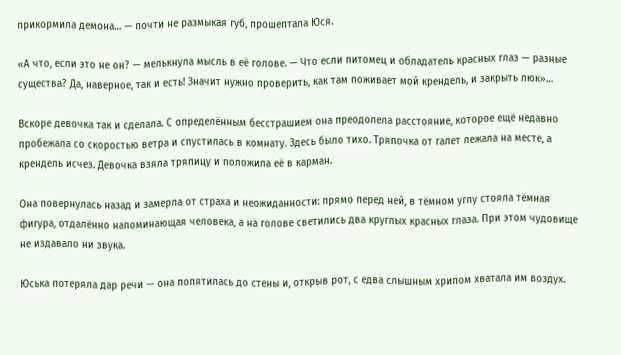прикормила демона… — почти не размыкая губ, прошептала Юся.

«А что, если это не он? — мелькнула мысль в её голове. — Что если питомец и обладатель красных глаз — разные существа? Да, наверное, так и есть! Значит нужно проверить, как там поживает мой крендель, и закрыть люк»…

Вскоре девочка так и сделала. С определённым бесстрашием она преодолела расстояние, которое ещё недавно пробежала со скоростью ветра и спустилась в комнату. Здесь было тихо. Тряпочка от галет лежала на месте, а крендель исчез. Девочка взяла тряпицу и положила её в карман.

Она повернулась назад и замерла от страха и неожиданности: прямо перед ней, в тёмном углу стояла тёмная фигура, отдалённо напоминающая человека, а на голове светились два круглых красных глаза. При этом чудовище не издавало ни звука.

Юська потеряла дар речи — она попятилась до стены и, открыв рот, с едва слышным хрипом хватала им воздух.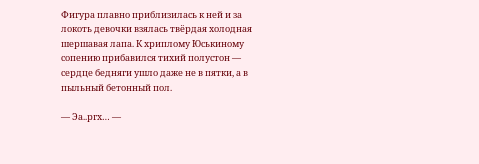Фигура плавно приблизилась к ней и за локоть девочки взялась твёрдая холодная шершавая лапа. К хриплому Юськиному сопению прибавился тихий полустон — сердце бедняги ушло даже не в пятки, а в пыльный бетонный пол.

— Эа..ргх… —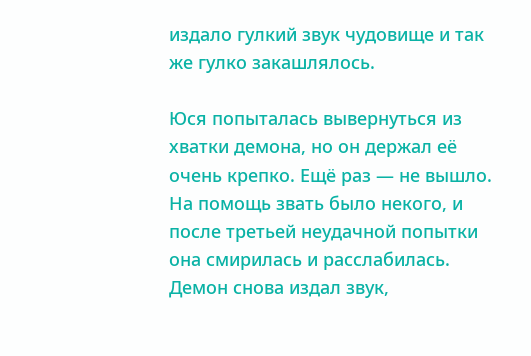издало гулкий звук чудовище и так же гулко закашлялось.

Юся попыталась вывернуться из хватки демона, но он держал её очень крепко. Ещё раз — не вышло. На помощь звать было некого, и после третьей неудачной попытки она смирилась и расслабилась. Демон снова издал звук,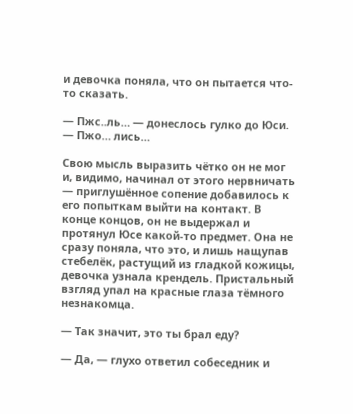и девочка поняла, что он пытается что-то сказать.

— Пжс..ль… — донеслось гулко до Юси. — Пжо… лись…

Свою мысль выразить чётко он не мог и, видимо, начинал от этого нервничать — приглушённое сопение добавилось к его попыткам выйти на контакт. В конце концов, он не выдержал и протянул Юсе какой-то предмет. Она не сразу поняла, что это, и лишь нащупав стебелёк, растущий из гладкой кожицы, девочка узнала крендель. Пристальный взгляд упал на красные глаза тёмного незнакомца.

— Так значит, это ты брал еду?

— Да, — глухо ответил собеседник и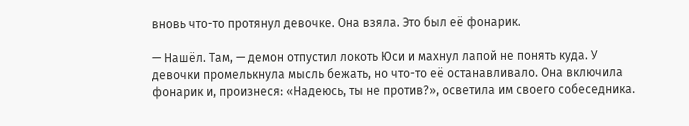вновь что-то протянул девочке. Она взяла. Это был её фонарик.

— Нашёл. Там, — демон отпустил локоть Юси и махнул лапой не понять куда. У девочки промелькнула мысль бежать, но что-то её останавливало. Она включила фонарик и, произнеся: «Надеюсь, ты не против?», осветила им своего собеседника.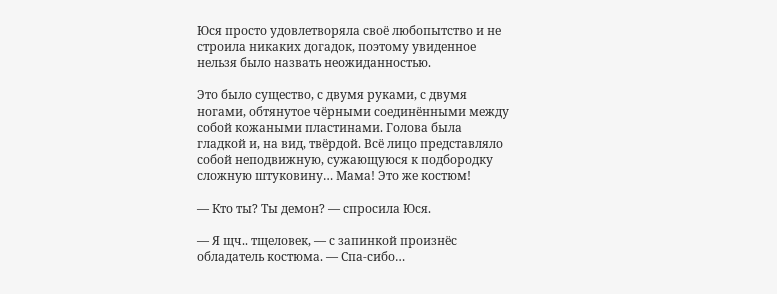Юся просто удовлетворяла своё любопытство и не строила никаких догадок, поэтому увиденное нельзя было назвать неожиданностью.

Это было существо, с двумя руками, с двумя ногами, обтянутое чёрными соединёнными между собой кожаными пластинами. Голова была гладкой и, на вид, твёрдой. Всё лицо представляло собой неподвижную, сужающуюся к подбородку сложную штуковину… Мама! Это же костюм!

— Кто ты? Ты демон? — спросила Юся.

— Я щч.. тщеловек, — с запинкой произнёс обладатель костюма. — Спа-сибо…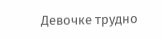Девочке трудно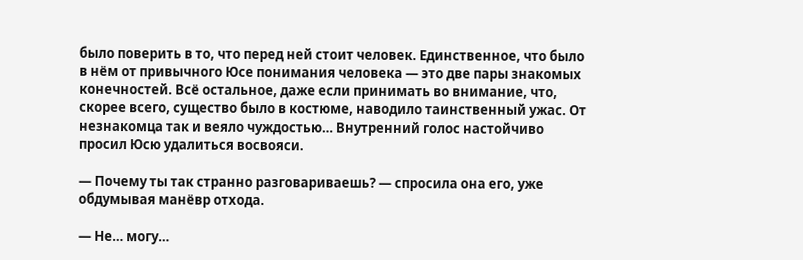было поверить в то, что перед ней стоит человек. Единственное, что было в нём от привычного Юсе понимания человека — это две пары знакомых конечностей. Всё остальное, даже если принимать во внимание, что, скорее всего, существо было в костюме, наводило таинственный ужас. От незнакомца так и веяло чуждостью… Внутренний голос настойчиво просил Юсю удалиться восвояси.

— Почему ты так странно разговариваешь? — спросила она его, уже обдумывая манёвр отхода.

— Не… могу…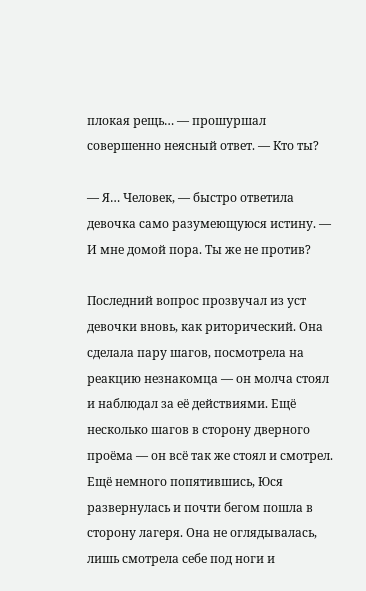плокая рещь… — прошуршал совершенно неясный ответ. — Кто ты?

— Я… Человек, — быстро ответила девочка само разумеющуюся истину. — И мне домой пора. Ты же не против?

Последний вопрос прозвучал из уст девочки вновь, как риторический. Она сделала пару шагов, посмотрела на реакцию незнакомца — он молча стоял и наблюдал за её действиями. Ещё несколько шагов в сторону дверного проёма — он всё так же стоял и смотрел. Ещё немного попятившись, Юся развернулась и почти бегом пошла в сторону лагеря. Она не оглядывалась, лишь смотрела себе под ноги и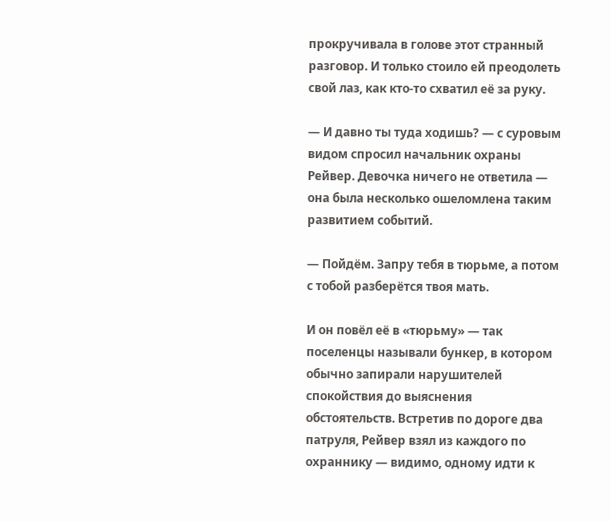прокручивала в голове этот странный разговор. И только стоило ей преодолеть свой лаз, как кто-то схватил её за руку.

— И давно ты туда ходишь? — с суровым видом спросил начальник охраны Рейвер. Девочка ничего не ответила — она была несколько ошеломлена таким развитием событий.

— Пойдём. Запру тебя в тюрьме, а потом с тобой разберётся твоя мать.

И он повёл её в «тюрьму» — так поселенцы называли бункер, в котором обычно запирали нарушителей спокойствия до выяснения обстоятельств. Встретив по дороге два патруля, Рейвер взял из каждого по охраннику — видимо, одному идти к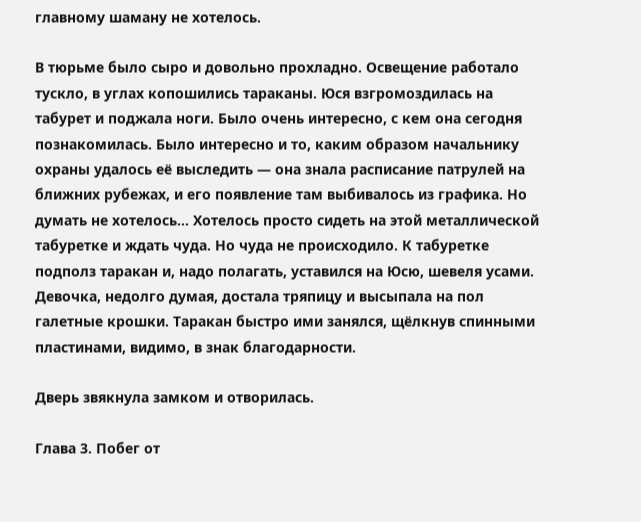главному шаману не хотелось.

В тюрьме было сыро и довольно прохладно. Освещение работало тускло, в углах копошились тараканы. Юся взгромоздилась на табурет и поджала ноги. Было очень интересно, с кем она сегодня познакомилась. Было интересно и то, каким образом начальнику охраны удалось её выследить — она знала расписание патрулей на ближних рубежах, и его появление там выбивалось из графика. Но думать не хотелось… Хотелось просто сидеть на этой металлической табуретке и ждать чуда. Но чуда не происходило. К табуретке подполз таракан и, надо полагать, уставился на Юсю, шевеля усами. Девочка, недолго думая, достала тряпицу и высыпала на пол галетные крошки. Таракан быстро ими занялся, щёлкнув спинными пластинами, видимо, в знак благодарности.

Дверь звякнула замком и отворилась.

Глава 3. Побег от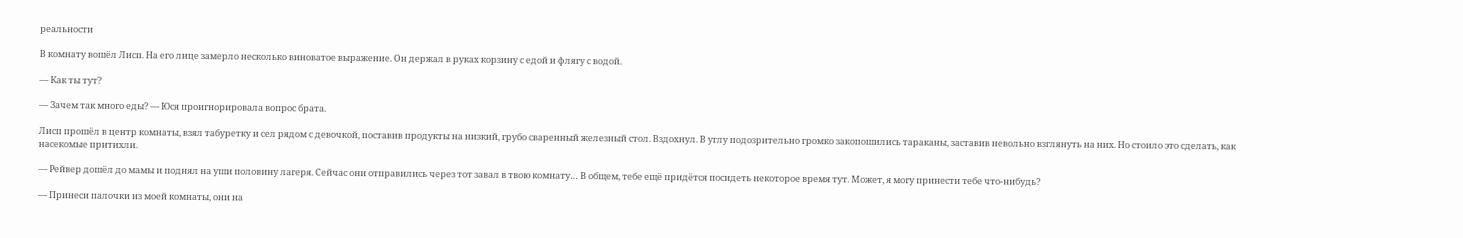реальности

В комнату вошёл Лисп. На его лице замерло несколько виноватое выражение. Он держал в руках корзину с едой и флягу с водой.

— Как ты тут?

— Зачем так много еды? — Юся проигнорировала вопрос брата.

Лисп прошёл в центр комнаты, взял табуретку и сел рядом с девочкой, поставив продукты на низкий, грубо сваренный железный стол. Вздохнул. В углу подозрительно громко закопошились тараканы, заставив невольно взглянуть на них. Но стоило это сделать, как насекомые притихли.

— Рейвер дошёл до мамы и поднял на уши половину лагеря. Сейчас они отправились через тот завал в твою комнату… В общем, тебе ещё придётся посидеть некоторое время тут. Может, я могу принести тебе что-нибудь?

— Принеси палочки из моей комнаты, они на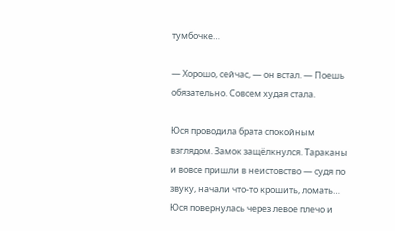тумбочке…

— Хорошо, сейчас, — он встал. — Поешь обязательно. Совсем худая стала.

Юся проводила брата спокойным взглядом. Замок защёлкнулся. Тараканы и вовсе пришли в неистовство — судя по звуку, начали что-то крошить, ломать… Юся повернулась через левое плечо и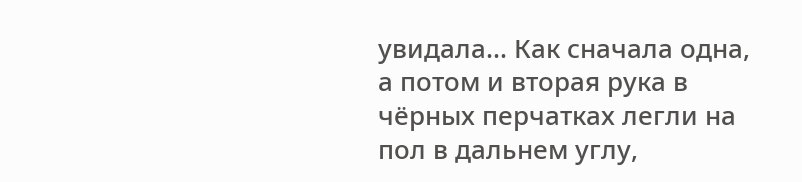увидала… Как сначала одна, а потом и вторая рука в чёрных перчатках легли на пол в дальнем углу,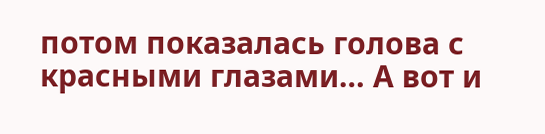потом показалась голова с красными глазами… А вот и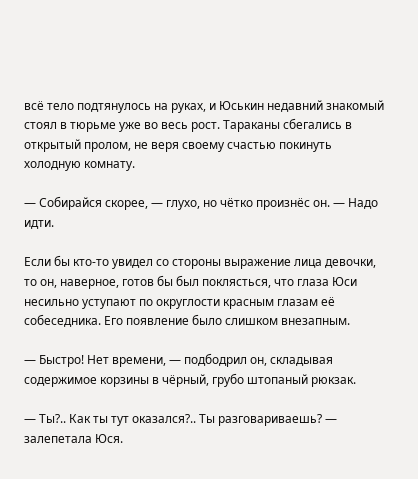всё тело подтянулось на руках, и Юськин недавний знакомый стоял в тюрьме уже во весь рост. Тараканы сбегались в открытый пролом, не веря своему счастью покинуть холодную комнату.

— Собирайся скорее, — глухо, но чётко произнёс он. — Надо идти.

Если бы кто-то увидел со стороны выражение лица девочки, то он, наверное, готов бы был поклясться, что глаза Юси несильно уступают по округлости красным глазам её собеседника. Его появление было слишком внезапным.

— Быстро! Нет времени, — подбодрил он, складывая содержимое корзины в чёрный, грубо штопаный рюкзак.

— Ты?.. Как ты тут оказался?.. Ты разговариваешь? — залепетала Юся.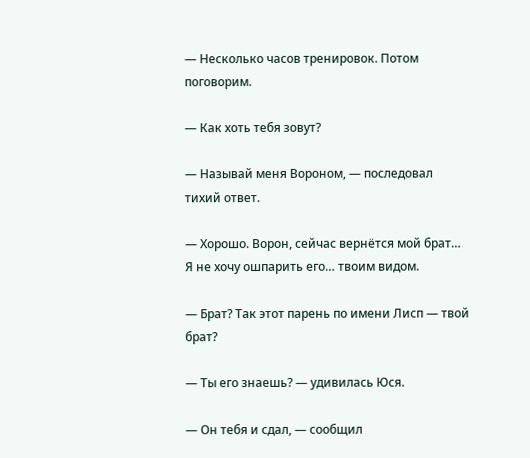— Несколько часов тренировок. Потом поговорим.

— Как хоть тебя зовут?

— Называй меня Вороном, — последовал тихий ответ.

— Хорошо. Ворон, сейчас вернётся мой брат… Я не хочу ошпарить его… твоим видом.

— Брат? Так этот парень по имени Лисп — твой брат?

— Ты его знаешь? — удивилась Юся.

— Он тебя и сдал, — сообщил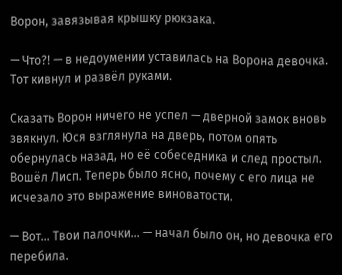Ворон, завязывая крышку рюкзака.

— Что?! — в недоумении уставилась на Ворона девочка. Тот кивнул и развёл руками.

Сказать Ворон ничего не успел — дверной замок вновь звякнул. Юся взглянула на дверь, потом опять обернулась назад, но её собеседника и след простыл. Вошёл Лисп. Теперь было ясно, почему с его лица не исчезало это выражение виноватости.

— Вот… Твои палочки… — начал было он, но девочка его перебила.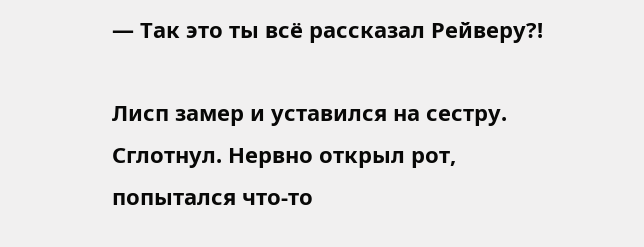— Так это ты всё рассказал Рейверу?!

Лисп замер и уставился на сестру. Сглотнул. Нервно открыл рот, попытался что-то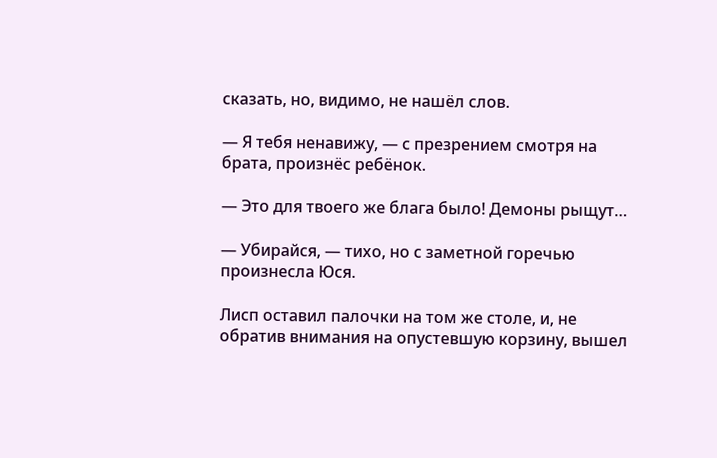сказать, но, видимо, не нашёл слов.

— Я тебя ненавижу, — с презрением смотря на брата, произнёс ребёнок.

— Это для твоего же блага было! Демоны рыщут…

— Убирайся, — тихо, но с заметной горечью произнесла Юся.

Лисп оставил палочки на том же столе, и, не обратив внимания на опустевшую корзину, вышел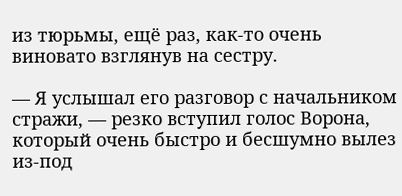из тюрьмы, ещё раз, как-то очень виновато взглянув на сестру.

— Я услышал его разговор с начальником стражи, — резко вступил голос Ворона, который очень быстро и бесшумно вылез из-под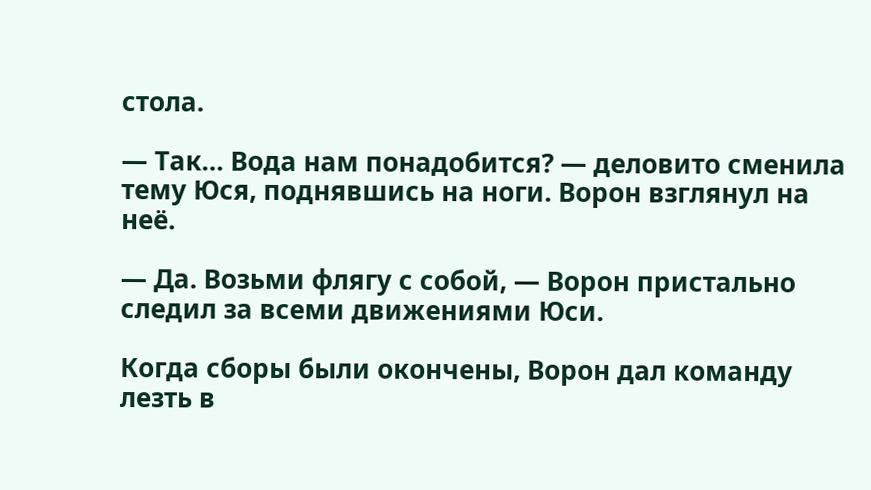стола.

— Так… Вода нам понадобится? — деловито сменила тему Юся, поднявшись на ноги. Ворон взглянул на неё.

— Да. Возьми флягу с собой, — Ворон пристально следил за всеми движениями Юси.

Когда сборы были окончены, Ворон дал команду лезть в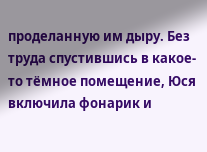проделанную им дыру. Без труда спустившись в какое-то тёмное помещение, Юся включила фонарик и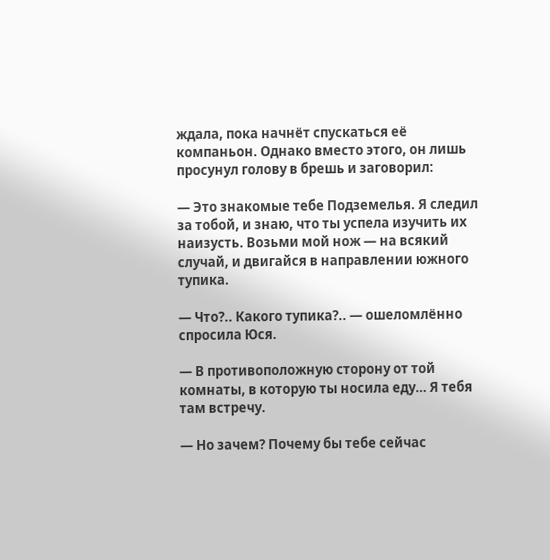ждала, пока начнёт спускаться её компаньон. Однако вместо этого, он лишь просунул голову в брешь и заговорил:

— Это знакомые тебе Подземелья. Я следил за тобой, и знаю, что ты успела изучить их наизусть. Возьми мой нож — на всякий случай, и двигайся в направлении южного тупика.

— Что?.. Какого тупика?.. — ошеломлённо спросила Юся.

— В противоположную сторону от той комнаты, в которую ты носила еду… Я тебя там встречу.

— Но зачем? Почему бы тебе сейчас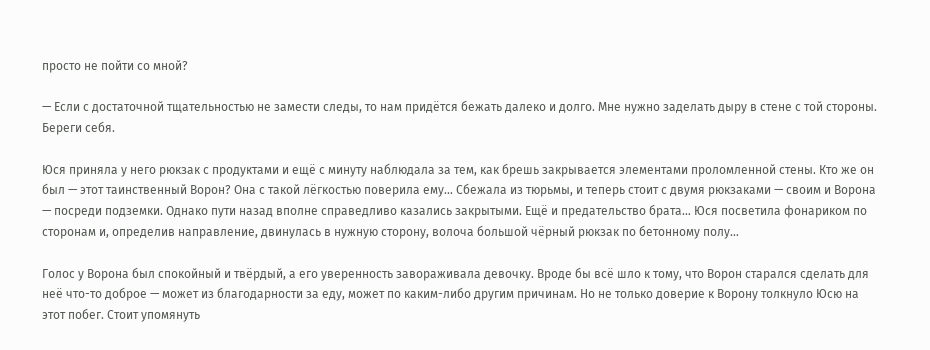просто не пойти со мной?

— Если с достаточной тщательностью не замести следы, то нам придётся бежать далеко и долго. Мне нужно заделать дыру в стене с той стороны. Береги себя.

Юся приняла у него рюкзак с продуктами и ещё с минуту наблюдала за тем, как брешь закрывается элементами проломленной стены. Кто же он был — этот таинственный Ворон? Она с такой лёгкостью поверила ему… Сбежала из тюрьмы, и теперь стоит с двумя рюкзаками — своим и Ворона — посреди подземки. Однако пути назад вполне справедливо казались закрытыми. Ещё и предательство брата… Юся посветила фонариком по сторонам и, определив направление, двинулась в нужную сторону, волоча большой чёрный рюкзак по бетонному полу…

Голос у Ворона был спокойный и твёрдый, а его уверенность завораживала девочку. Вроде бы всё шло к тому, что Ворон старался сделать для неё что-то доброе — может из благодарности за еду, может по каким-либо другим причинам. Но не только доверие к Ворону толкнуло Юсю на этот побег. Стоит упомянуть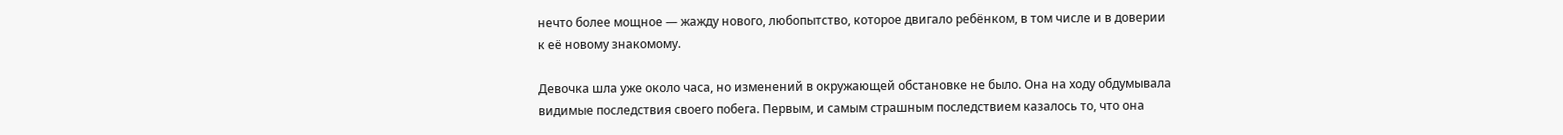нечто более мощное — жажду нового, любопытство, которое двигало ребёнком, в том числе и в доверии к её новому знакомому.

Девочка шла уже около часа, но изменений в окружающей обстановке не было. Она на ходу обдумывала видимые последствия своего побега. Первым, и самым страшным последствием казалось то, что она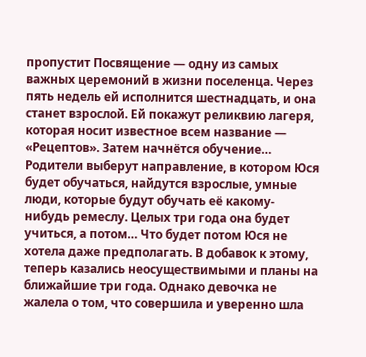пропустит Посвящение — одну из самых важных церемоний в жизни поселенца. Через пять недель ей исполнится шестнадцать, и она станет взрослой. Ей покажут реликвию лагеря, которая носит известное всем название — «Рецептов». Затем начнётся обучение… Родители выберут направление, в котором Юся будет обучаться, найдутся взрослые, умные люди, которые будут обучать её какому-нибудь ремеслу. Целых три года она будет учиться, а потом… Что будет потом Юся не хотела даже предполагать. В добавок к этому, теперь казались неосуществимыми и планы на ближайшие три года. Однако девочка не жалела о том, что совершила и уверенно шла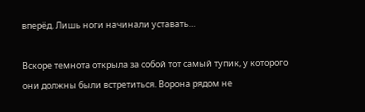вперёд. Лишь ноги начинали уставать…

Вскоре темнота открыла за собой тот самый тупик, у которого они должны были встретиться. Ворона рядом не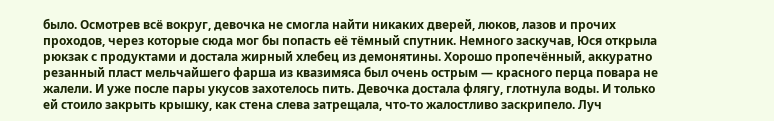было. Осмотрев всё вокруг, девочка не смогла найти никаких дверей, люков, лазов и прочих проходов, через которые сюда мог бы попасть её тёмный спутник. Немного заскучав, Юся открыла рюкзак с продуктами и достала жирный хлебец из демонятины. Хорошо пропечённый, аккуратно резанный пласт мельчайшего фарша из квазимяса был очень острым — красного перца повара не жалели. И уже после пары укусов захотелось пить. Девочка достала флягу, глотнула воды. И только ей стоило закрыть крышку, как стена слева затрещала, что-то жалостливо заскрипело. Луч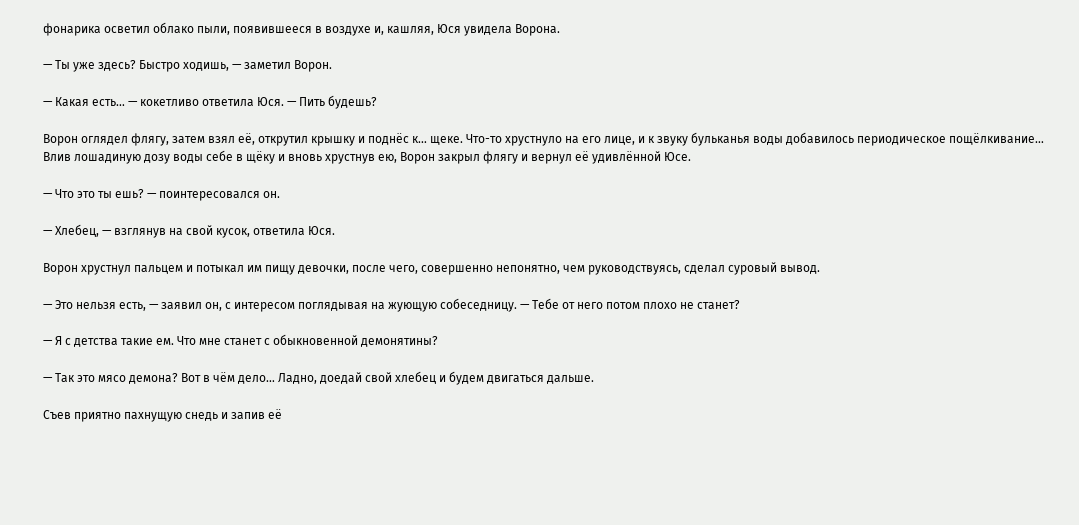фонарика осветил облако пыли, появившееся в воздухе и, кашляя, Юся увидела Ворона.

— Ты уже здесь? Быстро ходишь, — заметил Ворон.

— Какая есть… — кокетливо ответила Юся. — Пить будешь?

Ворон оглядел флягу, затем взял её, открутил крышку и поднёс к… щеке. Что-то хрустнуло на его лице, и к звуку бульканья воды добавилось периодическое пощёлкивание… Влив лошадиную дозу воды себе в щёку и вновь хрустнув ею, Ворон закрыл флягу и вернул её удивлённой Юсе.

— Что это ты ешь? — поинтересовался он.

— Хлебец, — взглянув на свой кусок, ответила Юся.

Ворон хрустнул пальцем и потыкал им пищу девочки, после чего, совершенно непонятно, чем руководствуясь, сделал суровый вывод.

— Это нельзя есть, — заявил он, с интересом поглядывая на жующую собеседницу. — Тебе от него потом плохо не станет?

— Я с детства такие ем. Что мне станет с обыкновенной демонятины?

— Так это мясо демона? Вот в чём дело… Ладно, доедай свой хлебец и будем двигаться дальше.

Съев приятно пахнущую снедь и запив её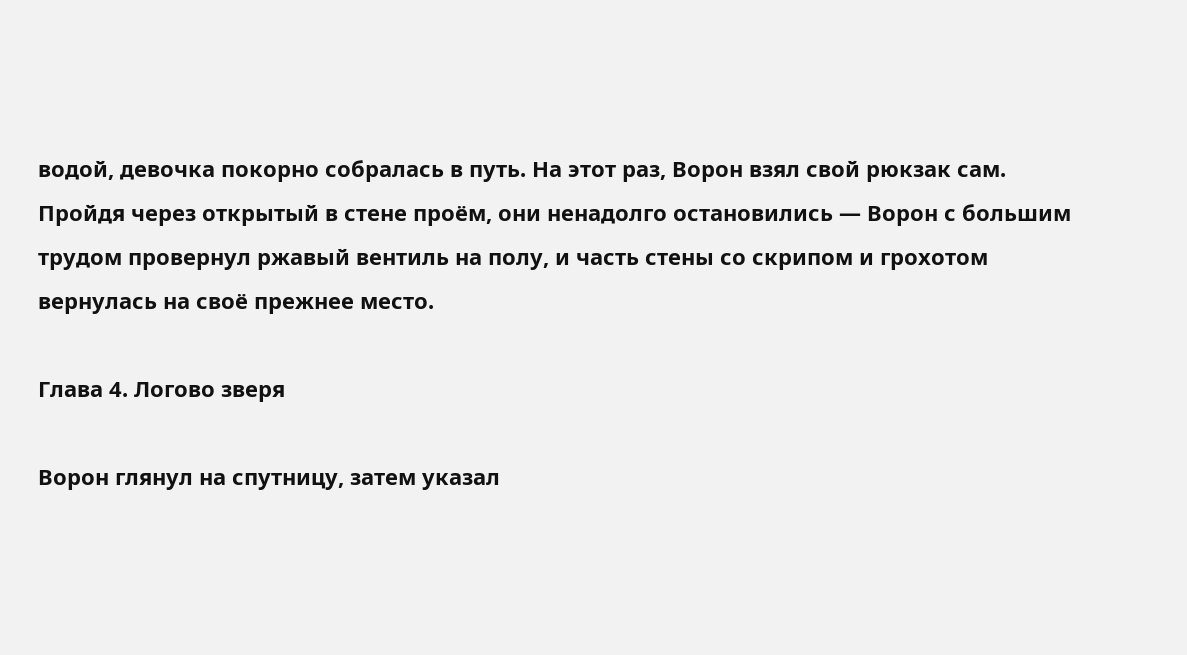водой, девочка покорно собралась в путь. На этот раз, Ворон взял свой рюкзак сам. Пройдя через открытый в стене проём, они ненадолго остановились — Ворон с большим трудом провернул ржавый вентиль на полу, и часть стены со скрипом и грохотом вернулась на своё прежнее место.

Глава 4. Логово зверя

Ворон глянул на спутницу, затем указал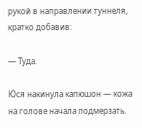рукой в направлении туннеля, кратко добавив:

— Туда.

Юся накинула капюшон — кожа на голове начала подмерзать.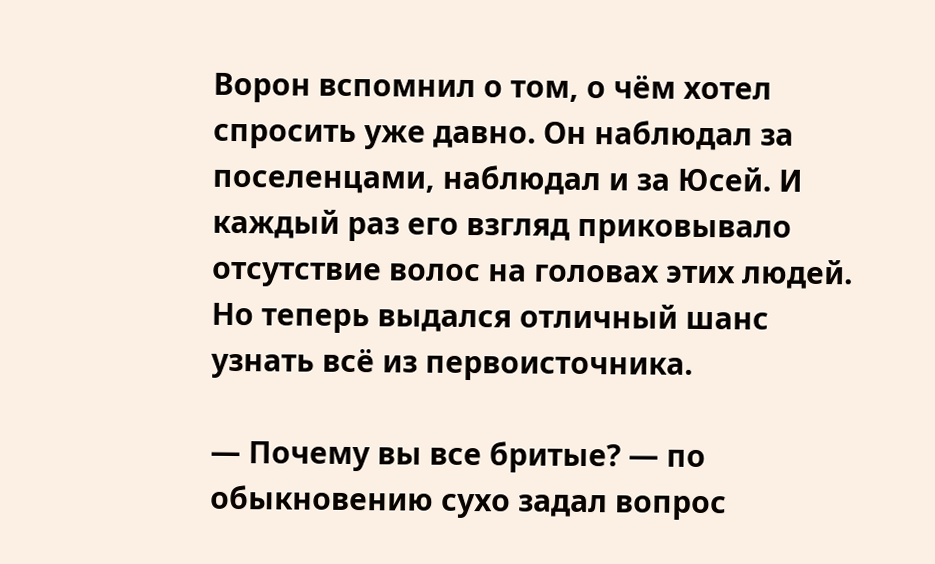Ворон вспомнил о том, о чём хотел спросить уже давно. Он наблюдал за поселенцами, наблюдал и за Юсей. И каждый раз его взгляд приковывало отсутствие волос на головах этих людей. Но теперь выдался отличный шанс узнать всё из первоисточника.

— Почему вы все бритые? — по обыкновению сухо задал вопрос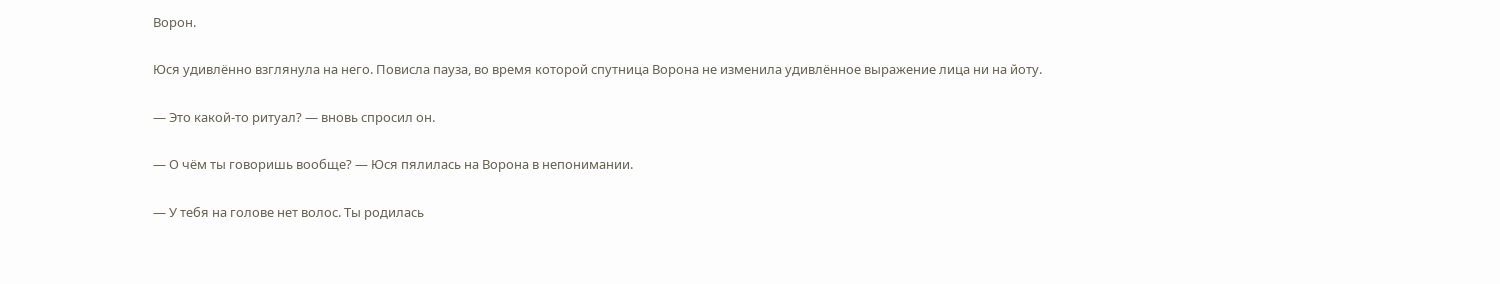Ворон.

Юся удивлённо взглянула на него. Повисла пауза, во время которой спутница Ворона не изменила удивлённое выражение лица ни на йоту.

— Это какой-то ритуал? — вновь спросил он.

— О чём ты говоришь вообще? — Юся пялилась на Ворона в непонимании.

— У тебя на голове нет волос. Ты родилась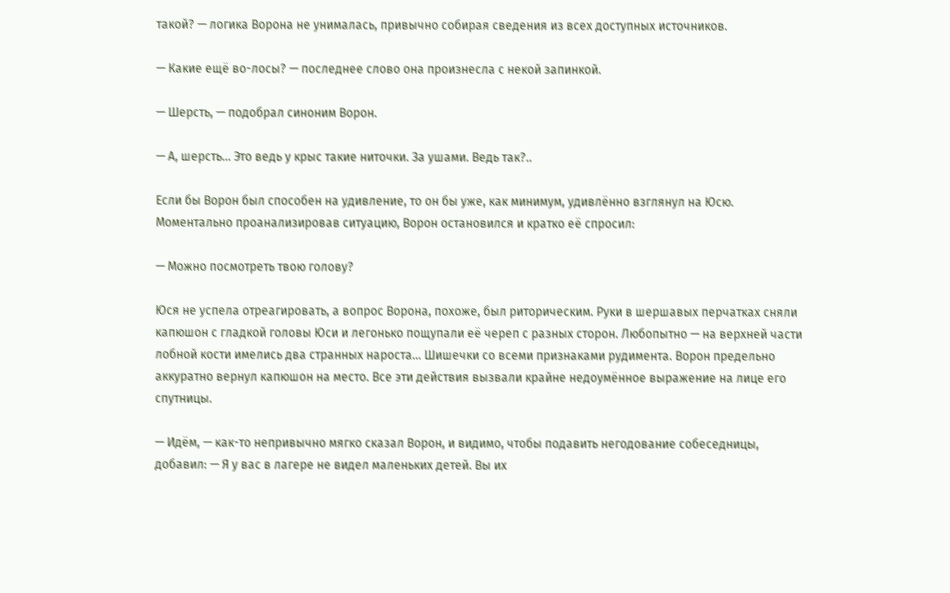такой? — логика Ворона не унималась, привычно собирая сведения из всех доступных источников.

— Какие ещё во-лосы? — последнее слово она произнесла с некой запинкой.

— Шерсть, — подобрал синоним Ворон.

— А, шерсть… Это ведь у крыс такие ниточки. За ушами. Ведь так?..

Если бы Ворон был способен на удивление, то он бы уже, как минимум, удивлённо взглянул на Юсю. Моментально проанализировав ситуацию, Ворон остановился и кратко её спросил:

— Можно посмотреть твою голову?

Юся не успела отреагировать, а вопрос Ворона, похоже, был риторическим. Руки в шершавых перчатках сняли капюшон с гладкой головы Юси и легонько пощупали её череп с разных сторон. Любопытно — на верхней части лобной кости имелись два странных нароста… Шишечки со всеми признаками рудимента. Ворон предельно аккуратно вернул капюшон на место. Все эти действия вызвали крайне недоумённое выражение на лице его спутницы.

— Идём, — как-то непривычно мягко сказал Ворон, и видимо, чтобы подавить негодование собеседницы, добавил: — Я у вас в лагере не видел маленьких детей. Вы их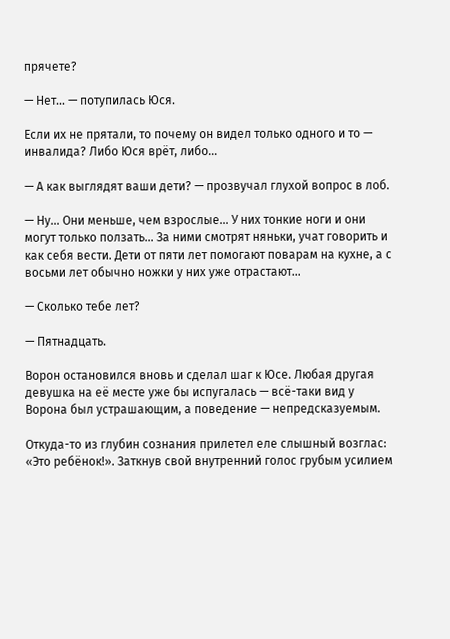прячете?

— Нет… — потупилась Юся.

Если их не прятали, то почему он видел только одного и то — инвалида? Либо Юся врёт, либо…

— А как выглядят ваши дети? — прозвучал глухой вопрос в лоб.

— Ну… Они меньше, чем взрослые… У них тонкие ноги и они могут только ползать… За ними смотрят няньки, учат говорить и как себя вести. Дети от пяти лет помогают поварам на кухне, а с восьми лет обычно ножки у них уже отрастают…

— Сколько тебе лет?

— Пятнадцать.

Ворон остановился вновь и сделал шаг к Юсе. Любая другая девушка на её месте уже бы испугалась — всё-таки вид у Ворона был устрашающим, а поведение — непредсказуемым.

Откуда-то из глубин сознания прилетел еле слышный возглас: «Это ребёнок!». Заткнув свой внутренний голос грубым усилием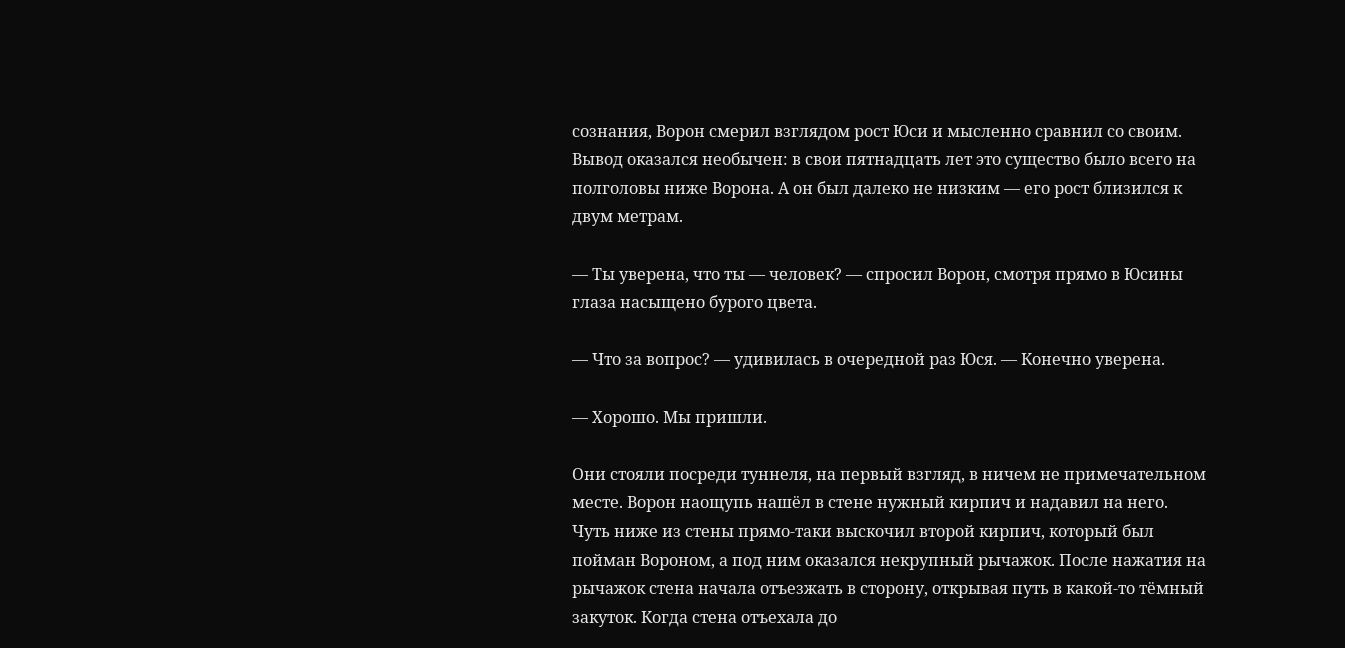сознания, Ворон смерил взглядом рост Юси и мысленно сравнил со своим. Вывод оказался необычен: в свои пятнадцать лет это существо было всего на полголовы ниже Ворона. А он был далеко не низким — его рост близился к двум метрам.

— Ты уверена, что ты — человек? — спросил Ворон, смотря прямо в Юсины глаза насыщено бурого цвета.

— Что за вопрос? — удивилась в очередной раз Юся. — Конечно уверена.

— Хорошо. Мы пришли.

Они стояли посреди туннеля, на первый взгляд, в ничем не примечательном месте. Ворон наощупь нашёл в стене нужный кирпич и надавил на него. Чуть ниже из стены прямо-таки выскочил второй кирпич, который был пойман Вороном, а под ним оказался некрупный рычажок. После нажатия на рычажок стена начала отъезжать в сторону, открывая путь в какой-то тёмный закуток. Когда стена отъехала до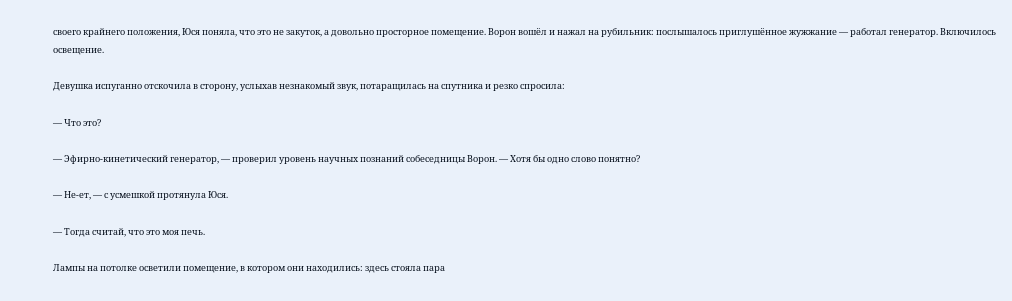своего крайнего положения, Юся поняла, что это не закуток, а довольно просторное помещение. Ворон вошёл и нажал на рубильник: послышалось приглушённое жужжание — работал генератор. Включилось освещение.

Девушка испуганно отскочила в сторону, услыхав незнакомый звук, потаращилась на спутника и резко спросила:

— Что это?

— Эфирно-кинетический генератор, — проверил уровень научных познаний собеседницы Ворон. — Хотя бы одно слово понятно?

— Не-ет, — с усмешкой протянула Юся.

— Тогда считай, что это моя печь.

Лампы на потолке осветили помещение, в котором они находились: здесь стояла пара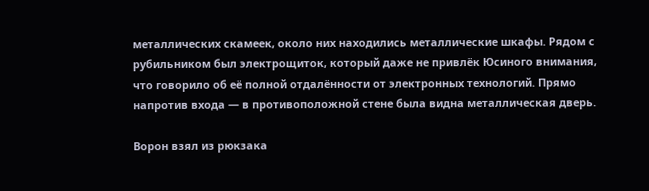металлических скамеек, около них находились металлические шкафы. Рядом с рубильником был электрощиток, который даже не привлёк Юсиного внимания, что говорило об её полной отдалённости от электронных технологий. Прямо напротив входа — в противоположной стене была видна металлическая дверь.

Ворон взял из рюкзака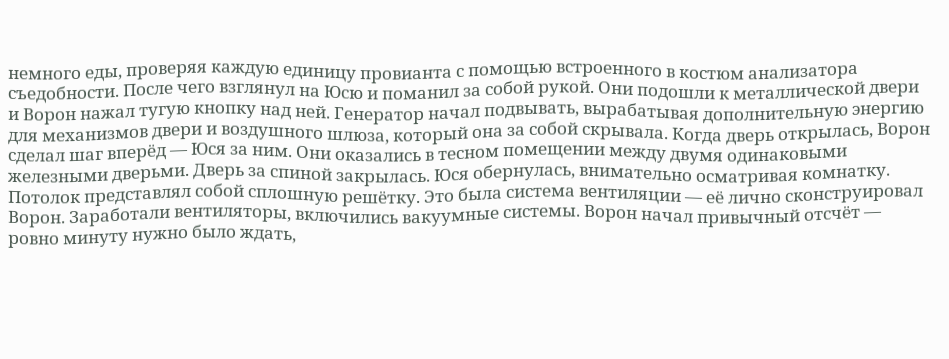немного еды, проверяя каждую единицу провианта с помощью встроенного в костюм анализатора съедобности. После чего взглянул на Юсю и поманил за собой рукой. Они подошли к металлической двери и Ворон нажал тугую кнопку над ней. Генератор начал подвывать, вырабатывая дополнительную энергию для механизмов двери и воздушного шлюза, который она за собой скрывала. Когда дверь открылась, Ворон сделал шаг вперёд — Юся за ним. Они оказались в тесном помещении между двумя одинаковыми железными дверьми. Дверь за спиной закрылась. Юся обернулась, внимательно осматривая комнатку. Потолок представлял собой сплошную решётку. Это была система вентиляции — её лично сконструировал Ворон. Заработали вентиляторы, включились вакуумные системы. Ворон начал привычный отсчёт — ровно минуту нужно было ждать,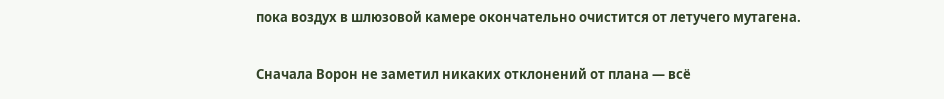пока воздух в шлюзовой камере окончательно очистится от летучего мутагена.

Сначала Ворон не заметил никаких отклонений от плана — всё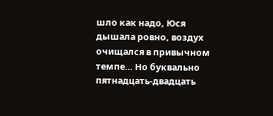шло как надо, Юся дышала ровно, воздух очищался в привычном темпе… Но буквально пятнадцать-двадцать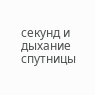секунд и дыхание спутницы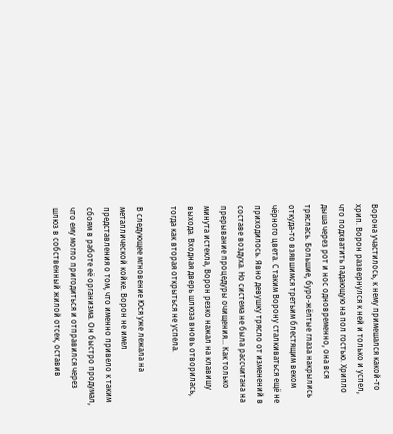Ворона участилось, к нему примешался какой-то хрип. Ворон развернулся к ней и только и успел, что подхватить падающую на пол гостью. Хрипло дыша через рот и нос одновременно, она вся тряслась. Большие, буро-жёлтые глаза накрылись откуда-то взявшимся третьим блестящим веком чёрного цвета. С таким Ворону сталкиваться ещё не приходилось. Явно девушку трясло от изменений в составе воздуха. Но система не была рассчитана на прерывание процедуры очищения… Как только минута истекла, Ворон резко нажал на клавишу выхода. Входная дверь шлюза вновь отворилась, тогда как вторая открыться не успела.

В следующее мгновение Юся уже лежала на металлической койке. Ворон не имел представления о том, что именно привело к таким сбоям в работе её организма. Он быстро продумал, что ему могло пригодиться и отправился через шлюз в собственный жилой отсек, оставив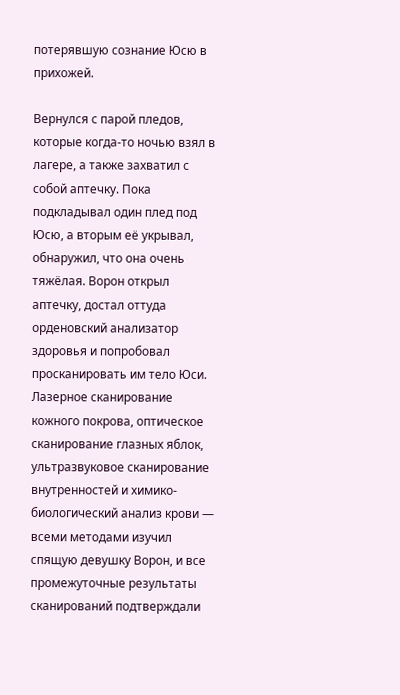потерявшую сознание Юсю в прихожей.

Вернулся с парой пледов, которые когда-то ночью взял в лагере, а также захватил с собой аптечку. Пока подкладывал один плед под Юсю, а вторым её укрывал, обнаружил, что она очень тяжёлая. Ворон открыл аптечку, достал оттуда орденовский анализатор здоровья и попробовал просканировать им тело Юси. Лазерное сканирование кожного покрова, оптическое сканирование глазных яблок, ультразвуковое сканирование внутренностей и химико-биологический анализ крови — всеми методами изучил спящую девушку Ворон, и все промежуточные результаты сканирований подтверждали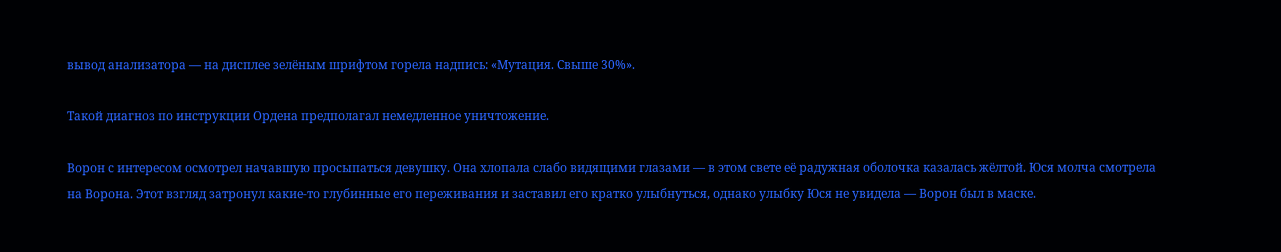вывод анализатора — на дисплее зелёным шрифтом горела надпись: «Мутация. Свыше 30%».

Такой диагноз по инструкции Ордена предполагал немедленное уничтожение.

Ворон с интересом осмотрел начавшую просыпаться девушку. Она хлопала слабо видящими глазами — в этом свете её радужная оболочка казалась жёлтой. Юся молча смотрела на Ворона. Этот взгляд затронул какие-то глубинные его переживания и заставил его кратко улыбнуться, однако улыбку Юся не увидела — Ворон был в маске.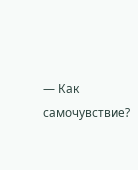— Как самочувствие?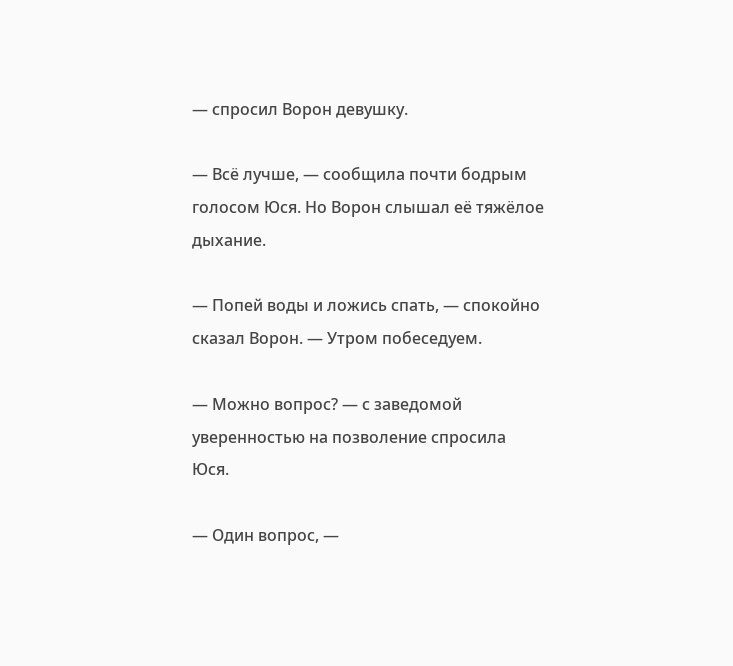— спросил Ворон девушку.

— Всё лучше, — сообщила почти бодрым голосом Юся. Но Ворон слышал её тяжёлое дыхание.

— Попей воды и ложись спать, — спокойно сказал Ворон. — Утром побеседуем.

— Можно вопрос? — с заведомой уверенностью на позволение спросила Юся.

— Один вопрос, —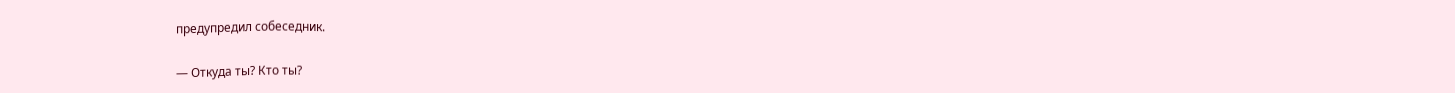предупредил собеседник.

— Откуда ты? Кто ты?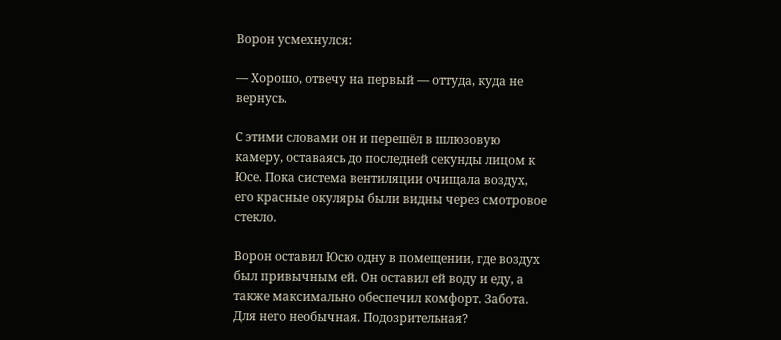Ворон усмехнулся:

— Хорошо, отвечу на первый — оттуда, куда не вернусь.

С этими словами он и перешёл в шлюзовую камеру, оставаясь до последней секунды лицом к Юсе. Пока система вентиляции очищала воздух, его красные окуляры были видны через смотровое стекло.

Ворон оставил Юсю одну в помещении, где воздух был привычным ей. Он оставил ей воду и еду, а также максимально обеспечил комфорт. Забота. Для него необычная. Подозрительная?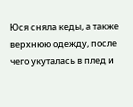Юся сняла кеды, а также верхнюю одежду, после чего укуталась в плед и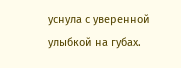уснула с уверенной улыбкой на губах.